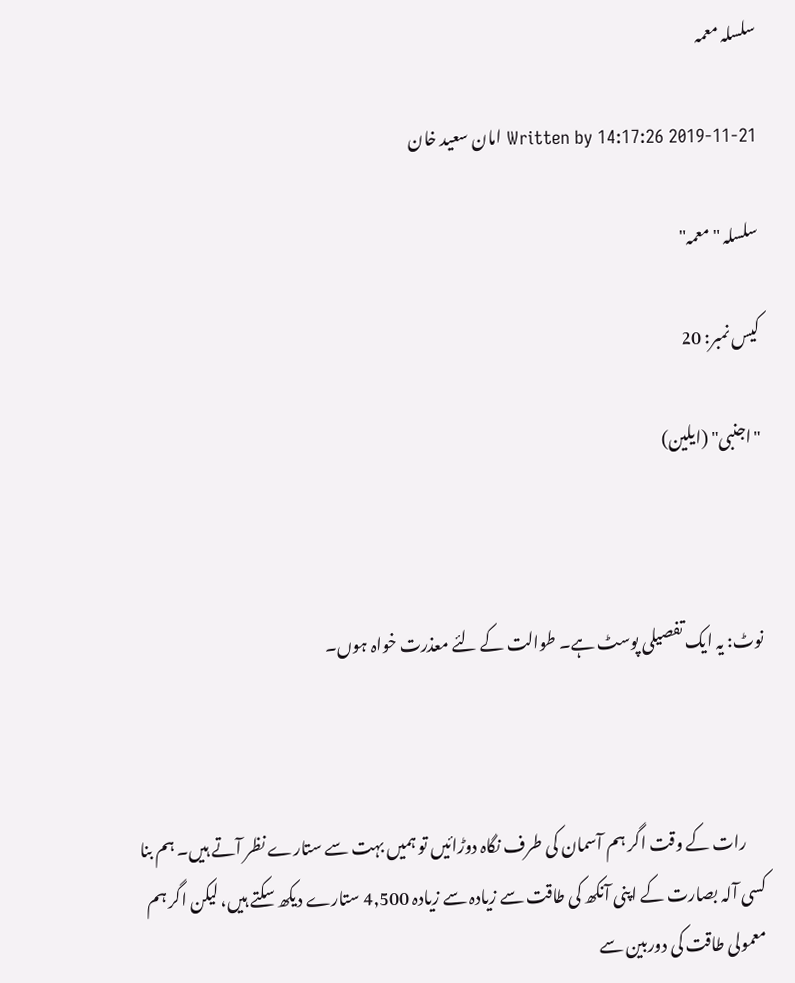سلسلہ معمہ

2019-11-21 14:17:26 Written by امان سعید خان

سلسلہ "معمہ"

کیس نمبر: 20

"اجنبی" (ایلین)



نوٹ: یہ ایک تفصیلی پوسٹ ہے۔ طوالت کے لئے معذرت خواہ ہوں۔



      رات کے وقت اگر ہم آسمان کی طرف نگاہ دوڑائیں تو ہمیں بہت سے ستارے نظر آتے ہیں۔ ہم بنا کسی آلہ بصارت کے اپنی آنکھ کی طاقت سے زیادہ سے زیادہ 4,500 ستارے دیکھ سکتے ہیں، لیکن اگر ہم معمولی طاقت کی دوربین سے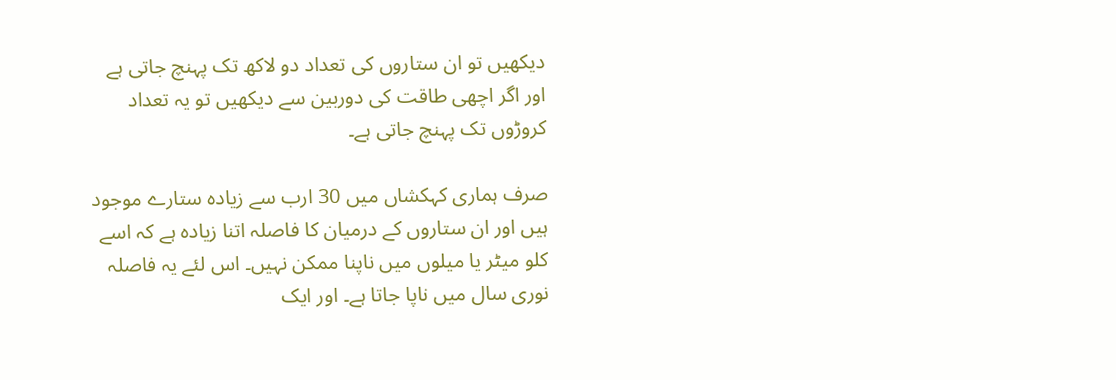دیکھیں تو ان ستاروں کی تعداد دو لاکھ تک پہنچ جاتی ہے اور اگر اچھی طاقت کی دوربین سے دیکھیں تو یہ تعداد کروڑوں تک پہنچ جاتی ہے۔

صرف ہماری کہکشاں میں 30 ارب سے زیادہ ستارے موجود ہیں اور ان ستاروں کے درمیان کا فاصلہ اتنا زیادہ ہے کہ اسے کلو میٹر یا میلوں میں ناپنا ممکن نہیں۔ اس لئے یہ فاصلہ نوری سال میں ناپا جاتا ہے۔ اور ایک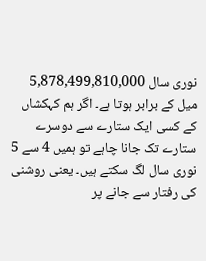نوری سال 5,878,499,810,000 میل کے برابر ہوتا ہے۔ اگر ہم کہکشاں کے کسی ایک ستارے سے دوسرے ستارے تک جانا چاہے تو ہمیں 4 سے 5 نوری سال لگ سکتے ہیں۔ یعنی روشنی کی رفتار سے جانے پر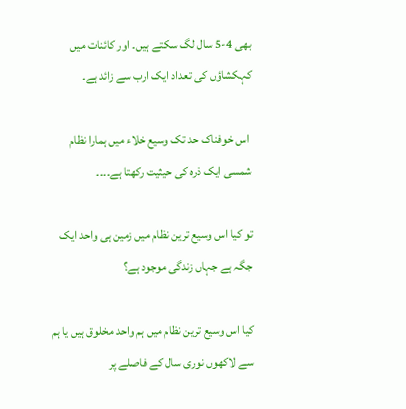بھی 4-5 سال لگ سکتے ہیں۔ اور کائنات میں کہکشاؤں کی تعداد ایک ارب سے زائد ہے۔

 اس خوفناک حد تک وسیع خلاء میں ہمارا نظام شمسی ایک ذرہ کی حیثیت رکھتا ہے۔۔۔۔

تو کیا اس وسیع ترین نظام میں زمین ہی واحد ایک جگہ ہے جہاں زندگی موجود ہے؟

کیا اس وسیع ترین نظام میں ہم واحد مخلوق ہیں یا ہم سے لاکھوں نوری سال کے فاصلے پر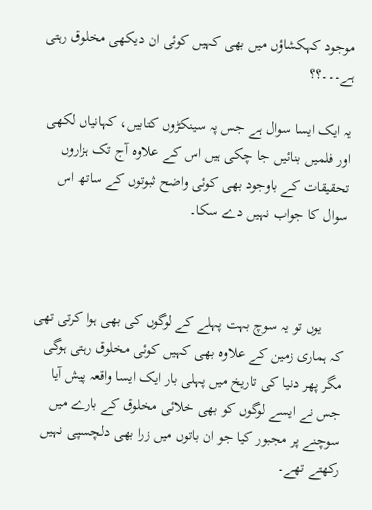موجود کہکشاؤں میں بھی کہیں کوئی ان دیکھی مخلوق رہتی ہے۔۔۔؟؟

یہ ایک ایسا سوال ہے جس پہ سینکڑوں کتابیں، کہانیاں لکھی اور فلمیں بنائیں جا چکی ہیں اس کے علاوہ آج تک ہزاروں تحقیقات کے باوجود بھی کوئی واضح ثبوتوں کے ساتھ اس سوال کا جواب نہیں دے سکا۔



      یوں تو یہ سوچ بہت پہلے کے لوگوں کی بھی ہوا کرتی تھی کہ ہماری زمین کے علاوہ بھی کہیں کوئی مخلوق رہتی ہوگی مگر پھر دنیا کی تاریخ میں پہلی بار ایک ایسا واقعہ پیش آیا جس نے ایسے لوگوں کو بھی خلائی مخلوق کے بارے میں سوچنے پر مجبور کیا جو ان باتوں میں زرا بھی دلچسپی نہیں رکھتے تھے۔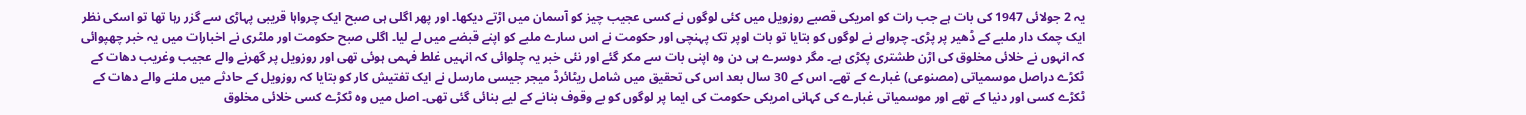یہ 2 جولائی 1947 کی بات ہے جب رات کو امریکی قصبے روزویل میں کئی لوگوں نے کسی عجیب چیز کو آسمان میں اڑتے دیکھا۔ اور پھر اگلی ہی صبح ایک چرواہا قریبی پہاڑی سے گزر رہا تھا تو اسکی نظر ایک چمک دار ملبے کے ڈھیر پر پڑی۔ چرواہے نے لوگوں کو بتایا تو بات اوپر تک پہنچی اور حکومت نے اس سارے ملبے کو اپنے قبضے میں لے لیا۔ اگلی صبح حکومت اور ملٹری نے اخبارات میں یہ خبر چھپوائی کہ انہوں نے خلائی مخلوق کی اڑن طشتری پکڑی ہے۔ مگر دوسرے ہی دن وہ اپنی بات سے مکر گئے اور نئی خبر یہ چلوائی کہ انہیں غلط فہمی ہوئی تھی اور روزویل پر گھرنے والے عجیب وغریب دھات کے ٹکڑے دراصل موسمیاتی (مصنوعی) غبارے کے تھے۔ اس کے 30 سال بعد اس کی تحقیق میں شامل ریٹائرڈ میجر جیسی مارسل نے ایک تفتیش کار کو بتایا کہ روزویل کے حادثے میں ملنے والے دھات کے ٹکڑے کسی اور دنیا کے تھے اور موسمیاتی غبارے کی کہانی امریکی حکومت کی ایما پر لوگوں کو بے وقوف بنانے کے لیے بنائی گئی تھی۔ اصل میں وہ ٹکڑے کسی خلائی مخلوق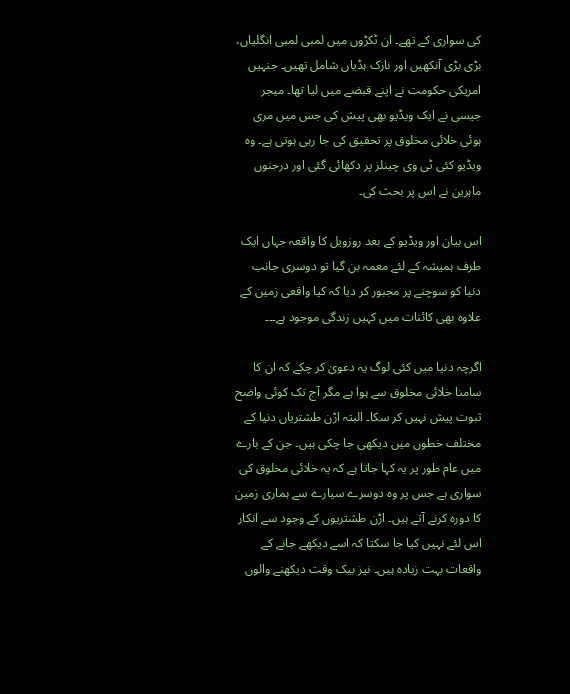کی سواری کے تھے۔ ان ٹکڑوں میں لمبی لمبی انگلیاں، بڑی بڑی آنکھیں اور نازک ہڈیاں شامل تھیں۔ جنہیں امریکی حکومت نے اپنے قبضے میں لیا تھا۔ میجر جیسی نے ایک ویڈیو بھی پیش کی جس میں مری ہوئی خلائی مخلوق پر تحقیق کی جا رہی ہوتی ہے۔ وہ ویڈیو کئی ٹی وی چینلز پر دکھائی گئی اور درجنوں ماہرین نے اس پر بحث کی۔

اس بیان اور ویڈیو کے بعد روزویل کا واقعہ جہاں ایک طرف ہمیشہ کے لئے معمہ بن گیا تو دوسری جانب دنیا کو سوچنے پر مجبور کر دیا کہ کیا واقعی زمین کے علاوہ بھی کائنات میں کہیں زندگی موجود ہے۔۔۔

اگرچہ دنیا میں کئی لوگ یہ دعویٰ کر چکے کہ ان کا سامنا خلائی مخلوق سے ہوا ہے مگر آج تک کوئی واضح ثبوت پیش نہیں کر سکا۔ البتہ اڑن طشتریاں دنیا کے مختلف خطوں میں دیکھی جا چکی ہیں۔ جن کے بارے میں عام طور پر یہ کہا جاتا ہے کہ یہ خلائی مخلوق کی سواری ہے جس پر وہ دوسرے سیارے سے ہماری زمین کا دورہ کرنے آتے ہیں۔ اڑن طشتریوں کے وجود سے انکار اس لئے نہیں کیا جا سکتا کہ اسے دیکھے جانے کے واقعات بہت زیادہ ہیں۔ نیز بیک وقت دیکھنے والوں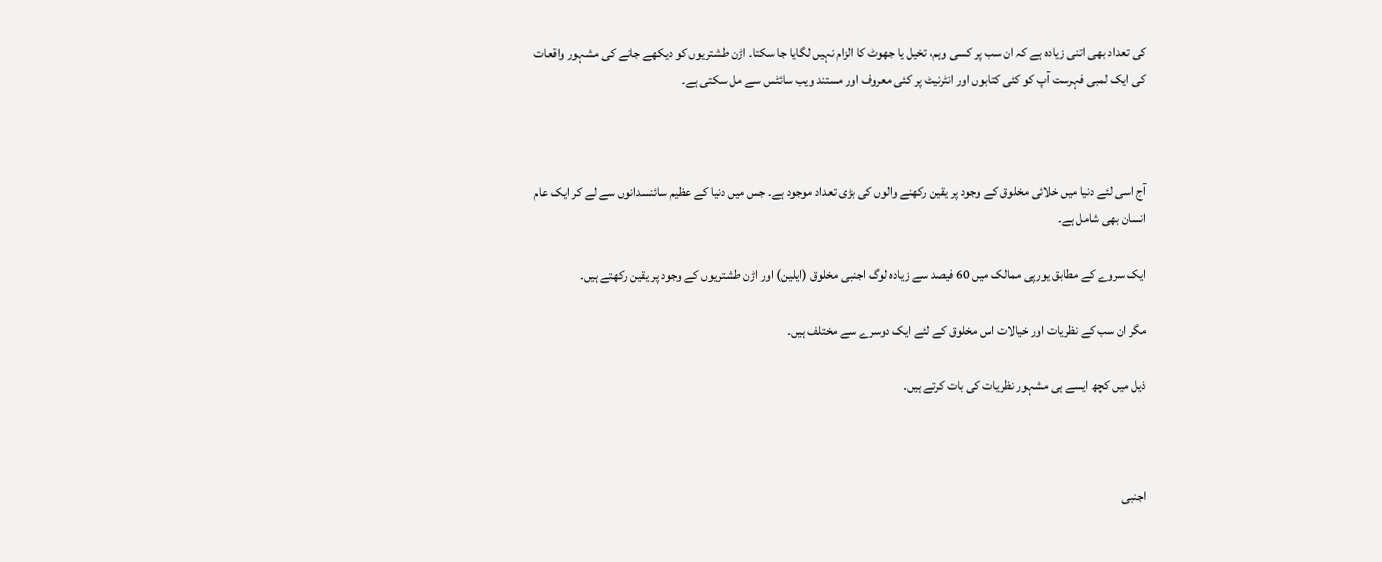کی تعداد بھی اتنی زیادہ ہے کہ ان سب پر کسی وہم، تخیل یا جھوٹ کا الزام نہیں لگایا جا سکتا۔ اڑن طشتریوں کو دیکھے جانے کی مشہور واقعات کی ایک لمبی فہرست آپ کو کئی کتابوں اور انٹرنیٹ پر کئی معروف اور مستند ویب سائٹس سے مل سکتی ہے۔



آج اسی لئے دنیا میں خلائی مخلوق کے وجود پر یقین رکھنے والوں کی بڑی تعداد موجود ہے۔ جس میں دنیا کے عظیم سائنسدانوں سے لے کر ایک عام انسان بھی شامل ہے۔

ایک سروے کے مطابق یورپی ممالک میں 60 فیصد سے زیادہ لوگ اجنبی مخلوق (ایلین) اور اڑن طشتریوں کے وجود پر یقین رکھتے ہیں۔

مگر ان سب کے نظریات اور خیالات اس مخلوق کے لئے ایک دوسرے سے مختلف ہیں۔

ذیل میں کچھ ایسے ہی مشہور نظریات کی بات کرتے ہیں۔



اجنبی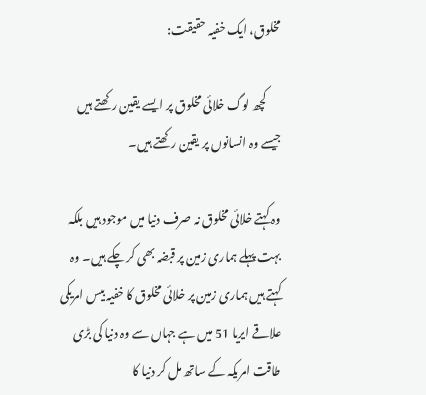مخلوق، ایک خفیہ حقیقت:

      کچھ لوگ خلائی مخلوق پر ایسے یقین رکھتے ہیں جیسے وہ انسانوں پر یقین رکھتے ہیں۔

وہ کہتے خلائی مخلوق نہ صرف دنیا میں موجود ہیں بلکہ بہت پہلے ہماری زمین پر قبضہ بھی کر چکے ہیں۔ وہ کہتے ہیں ہماری زمین پر خلائی مخلوق کا خفیہ بیس امریکی علاقے ایریا 51 میں ہے جہاں سے وہ دنیا کی بڑی طاقت امریکہ کے ساتھ مل کر دنیا کا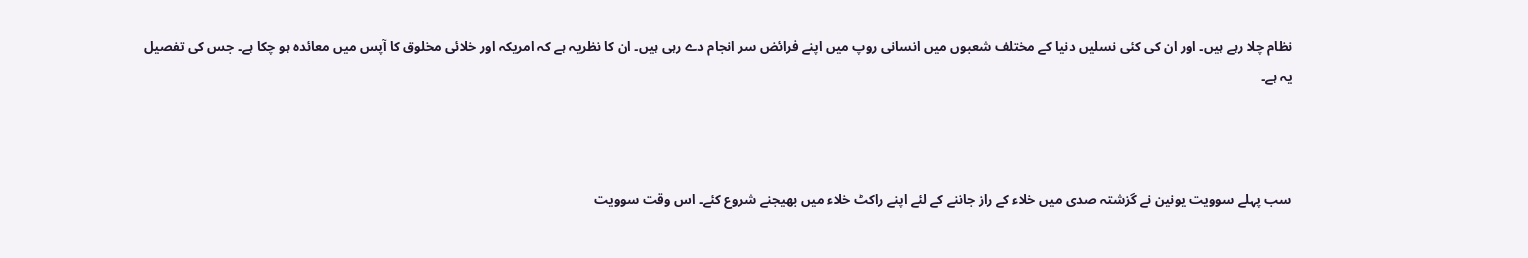نظام چلا رہے ہیں۔ اور ان کی کئی نسلیں دنیا کے مختلف شعبوں میں انسانی روپ میں اپنے فرائض سر انجام دے رہی ہیں۔ ان کا نظریہ ہے کہ امریکہ اور خلائی مخلوق کا آپس میں معائدہ ہو چکا ہے۔ جس کی تفصیل یہ ہے۔



سب پہلے سوویت یونین نے گزشتہ صدی میں خلاء کے راز جاننے کے لئے اپنے راکٹ خلاء میں بھیجنے شروع کئے۔ اس وقت سوویت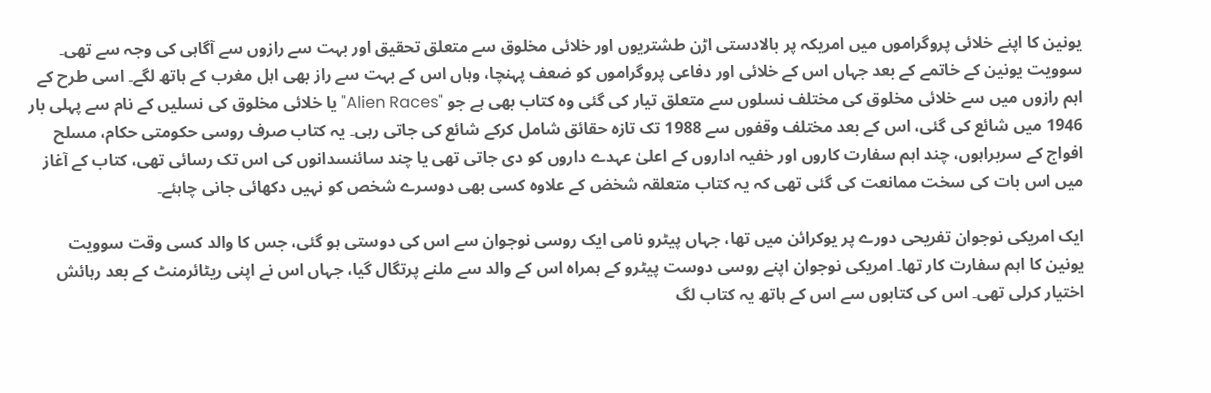یونین کا اپنے خلائی پروگراموں میں امریکہ پر بالادستی اڑن طشتریوں اور خلائی مخلوق سے متعلق تحقیق اور بہت سے رازوں سے آگاہی کی وجہ سے تھی۔ سوویت یونین کے خاتمے کے بعد جہاں اس کے خلائی اور دفاعی پروگراموں کو ضعف پہنچا، وہاں اس کے بہت سے راز بھی اہل مغرب کے ہاتھ لگے۔ اسی طرح کے اہم رازوں میں سے خلائی مخلوق کی مختلف نسلوں سے متعلق تیار کی گئی وہ کتاب بھی ہے جو "Alien Races" یا خلائی مخلوق کی نسلیں کے نام سے پہلی بار 1946 میں شائع کی گئی، اس کے بعد مختلف وقفوں سے 1988 تک تازہ حقائق شامل کرکے شائع کی جاتی رہی۔ یہ کتاب صرف روسی حکومتی حکام، مسلح افواج کے سربراہوں، چند اہم سفارت کاروں اور خفیہ اداروں کے اعلیٰ عہدے داروں کو دی جاتی تھی یا چند سائنسدانوں کی اس تک رسائی تھی، کتاب کے آغاز میں اس بات کی سخت ممانعت کی گئی تھی کہ یہ کتاب متعلقہ شخض کے علاوہ کسی بھی دوسرے شخص کو نہیں دکھائی جانی چاہئے۔

ایک امریکی نوجوان تفریحی دورے پر یوکرائن میں تھا، جہاں پیٹرو نامی ایک روسی نوجوان سے اس کی دوستی ہو گئی، جس کا والد کسی وقت سوویت یونین کا اہم سفارت کار تھا۔ امریکی نوجوان اپنے روسی دوست پیٹرو کے ہمراہ اس کے والد سے ملنے پرتگال گیا، جہاں اس نے اپنی ریٹائرمنٹ کے بعد رہائش اختیار کرلی تھی۔ اس کی کتابوں سے اس کے ہاتھ یہ کتاب لگ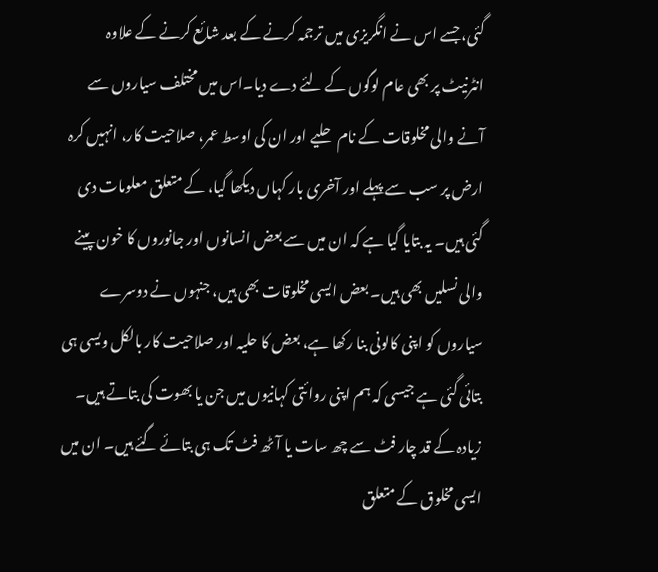گئی، جسے اس نے انگریزی میں ترجمہ کرنے کے بعد شائع کرنے کے علاوہ انٹرنیٹ پر بھی عام لوگوں کے لئے دے دیا۔اس میں مختلف سیاروں سے آنے والی مخلوقات کے نام حلیے اور ان کی اوسط عمر، صلاحیت کار، انہیں کرہ ارض پر سب سے پہلے اور آخری بار کہاں دیکھا گیا، کے متعلق معلومات دی گئی ہیں۔ یہ بتایا گیا ہے کہ ان میں سے بعض انسانوں اور جانوروں کا خون پینے والی نسلیں بھی ہیں۔ بعض ایسی مخلوقات بھی ہیں، جنہوں نے دوسرے سیاروں کو اپنی کالونی بنا رکھا ہے، بعض کا حلیہ اور صلاحیت کار بالکل ویسی ہی بتائی گئی ہے جیسی کہ ہم اپنی روائتی کہانیوں میں جن یا بھوت کی بتاتے ہیں۔ زیادہ کے قد چار فٹ سے چھ سات یا آٹھ فٹ تک ہی بتائے گئے ہیں۔ ان میں ایسی مخلوق کے متعلق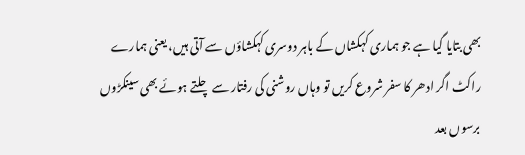بھی بتایا گیا ہے جو ہماری کہکشاں کے باہر دوسری کہکشاؤں سے آتی ہیں، یعنی ہمارے راکٹ اگر ادھر کا سفر شروع کریں تو وہاں روشنی کی رفتار سے چلتے ہوئے بھی سینکڑوں برسوں بعد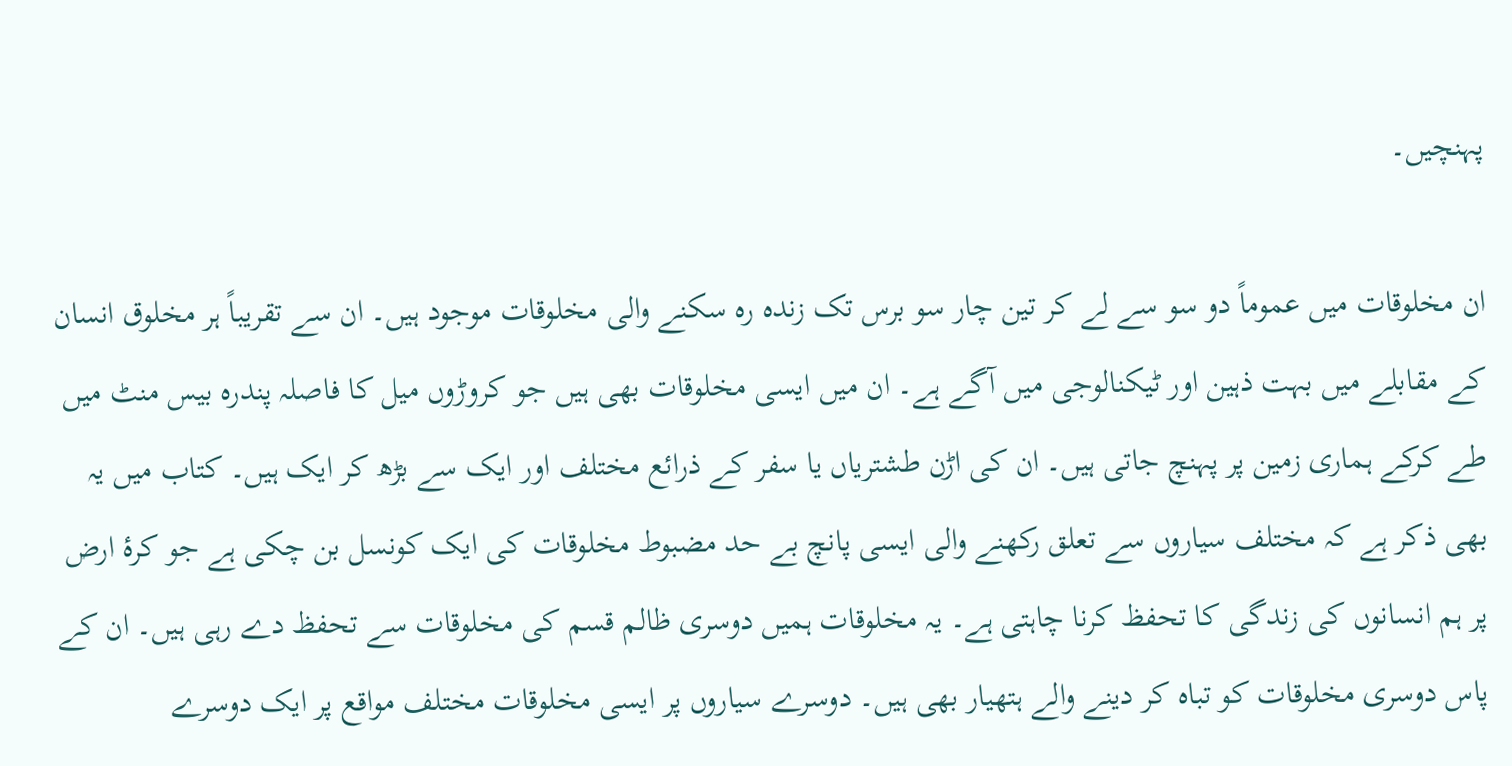پہنچیں۔

ان مخلوقات میں عموماً دو سو سے لے کر تین چار سو برس تک زندہ رہ سکنے والی مخلوقات موجود ہیں۔ ان سے تقریباً ہر مخلوق انسان کے مقابلے میں بہت ذہین اور ٹیکنالوجی میں آگے ہے۔ ان میں ایسی مخلوقات بھی ہیں جو کروڑوں میل کا فاصلہ پندرہ بیس منٹ میں طے کرکے ہماری زمین پر پہنچ جاتی ہیں۔ ان کی اڑن طشتریاں یا سفر کے ذرائع مختلف اور ایک سے بڑھ کر ایک ہیں۔ کتاب میں یہ بھی ذکر ہے کہ مختلف سیاروں سے تعلق رکھنے والی ایسی پانچ بے حد مضبوط مخلوقات کی ایک کونسل بن چکی ہے جو کرۂ ارض پر ہم انسانوں کی زندگی کا تحفظ کرنا چاہتی ہے۔ یہ مخلوقات ہمیں دوسری ظالم قسم کی مخلوقات سے تحفظ دے رہی ہیں۔ ان کے پاس دوسری مخلوقات کو تباہ کر دینے والے ہتھیار بھی ہیں۔ دوسرے سیاروں پر ایسی مخلوقات مختلف مواقع پر ایک دوسرے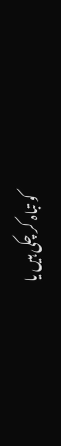کو تباہ کر چکی ہیں یا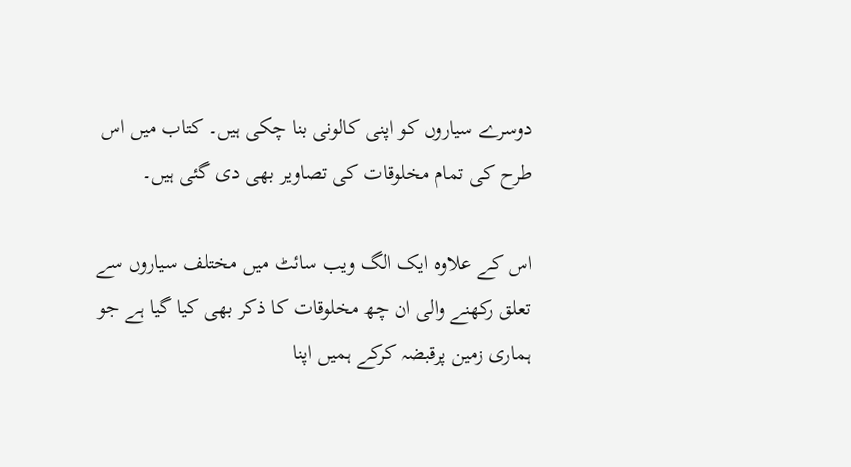دوسرے سیاروں کو اپنی کالونی بنا چکی ہیں۔ کتاب میں اس طرح کی تمام مخلوقات کی تصاویر بھی دی گئی ہیں۔

اس کے علاوہ ایک الگ ویب سائٹ میں مختلف سیاروں سے تعلق رکھنے والی ان چھ مخلوقات کا ذکر بھی کیا گیا ہے جو ہماری زمین پرقبضہ کرکے ہمیں اپنا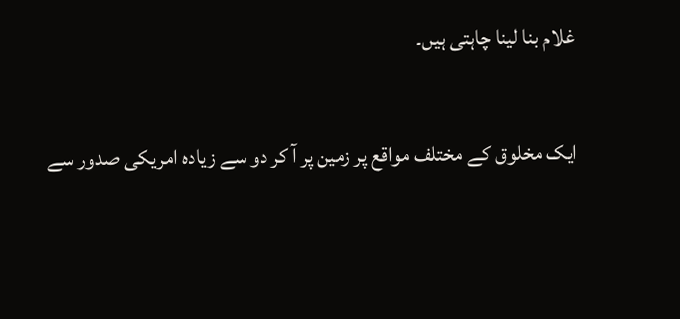غلام بنا لینا چاہتی ہیں۔

ایک مخلوق کے مختلف مواقع پر زمین پر آ کر دو سے زیادہ امریکی صدور سے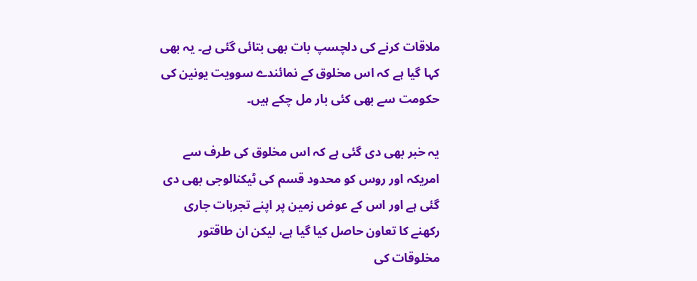ملاقات کرنے کی دلچسپ بات بھی بتائی گئی ہے۔ یہ بھی کہا گیا ہے کہ اس مخلوق کے نمائندے سوویت یونین کی حکومت سے بھی کئی بار مل چکے ہیں۔

یہ خبر بھی دی گئی ہے کہ اس مخلوق کی طرف سے امریکہ اور روس کو محدود قسم کی ٹیکنالوجی بھی دی گئی ہے اور اس کے عوض زمین پر اپنے تجربات جاری رکھنے کا تعاون حاصل کیا گیا ہے، لیکن ان طاقتور مخلوقات کی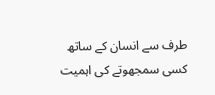طرف سے انسان کے ساتھ کسی سمجھوتے کی اہمیت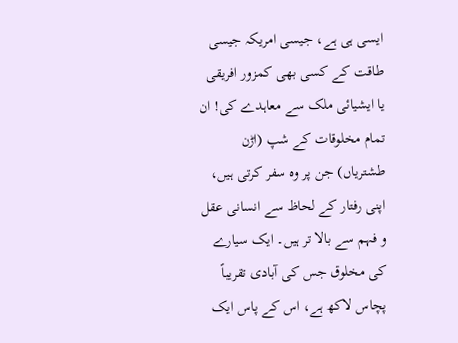ایسی ہی ہے، جیسی امریکہ جیسی طاقت کے کسی بھی کمزور افریقی یا ایشیائی ملک سے معاہدے کی! ان تمام مخلوقات کے شپ (اڑن طشتریاں) جن پر وہ سفر کرتی ہیں، اپنی رفتار کے لحاظ سے انسانی عقل و فہم سے بالا تر ہیں۔ ایک سیارے کی مخلوق جس کی آبادی تقریباً پچاس لاکھ ہے، اس کے پاس ایک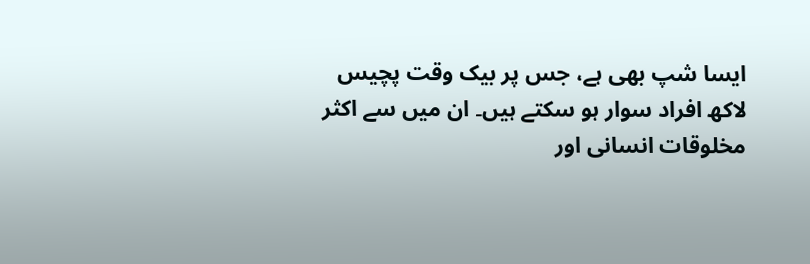ایسا شپ بھی ہے، جس پر بیک وقت پچیس لاکھ افراد سوار ہو سکتے ہیں۔ ان میں سے اکثر مخلوقات انسانی اور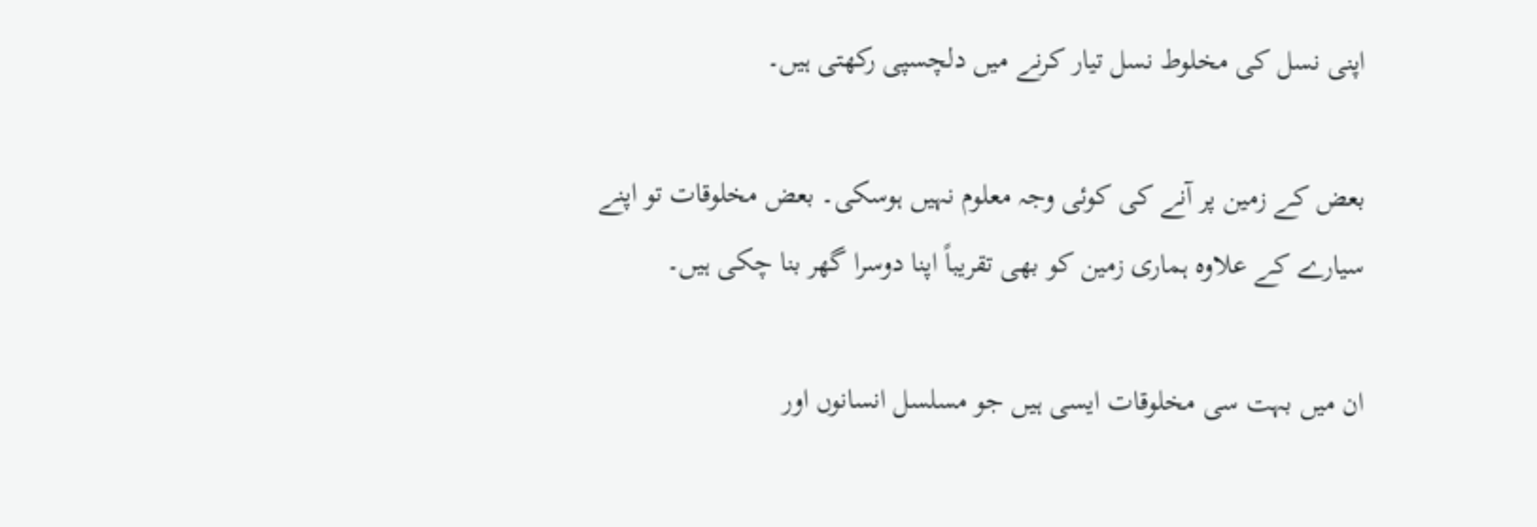اپنی نسل کی مخلوط نسل تیار کرنے میں دلچسپی رکھتی ہیں۔

بعض کے زمین پر آنے کی کوئی وجہ معلوم نہیں ہوسکی۔ بعض مخلوقات تو اپنے سیارے کے علاوہ ہماری زمین کو بھی تقریباً اپنا دوسرا گھر بنا چکی ہیں۔

ان میں بہت سی مخلوقات ایسی ہیں جو مسلسل انسانوں اور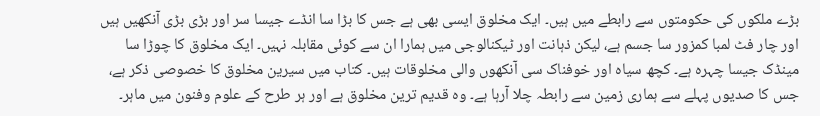بڑے ملکوں کی حکومتوں سے رابطے میں ہیں۔ ایک مخلوق ایسی بھی ہے جس کا بڑا سا انڈے جیسا سر اور بڑی بڑی آنکھیں ہیں اور چار فٹ لمبا کمزور سا جسم ہے، لیکن ذہانت اور ٹیکنالوجی میں ہمارا ان سے کوئی مقابلہ نہیں۔ ایک مخلوق کا چوڑا سا مینڈک جیسا چہرہ ہے۔ کچھ سیاہ اور خوفناک سی آنکھوں والی مخلوقات ہیں۔ کتاب میں سیرین مخلوق کا خصوصی ذکر ہے، جس کا صدیوں پہلے سے ہماری زمین سے رابطہ چلا آرہا ہے۔ وہ قدیم ترین مخلوق ہے اور ہر طرح کے علوم وفنون میں ماہر۔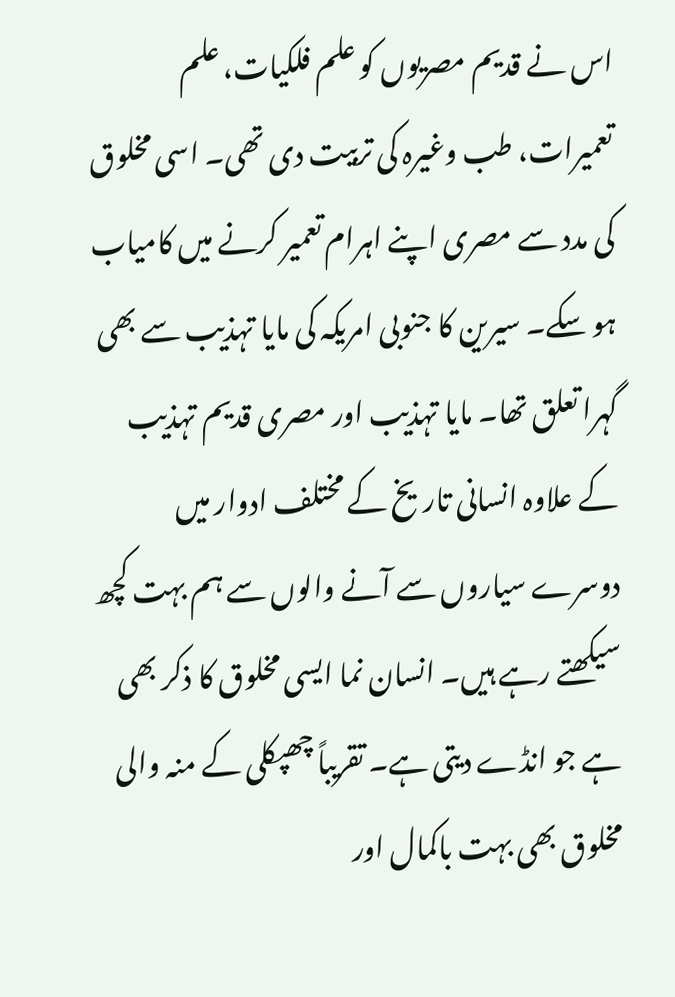اس نے قدیم مصریوں کو علم فلکیات، علم تعمیرات، طب وغیرہ کی تربیت دی تھی۔ اسی مخلوق کی مدد سے مصری اپنے اہرام تعمیر کرنے میں کامیاب ہو سکے۔ سیرین کا جنوبی امریکہ کی مایا تہذیب سے بھی گہرا تعلق تھا۔ مایا تہذیب اور مصری قدیم تہذیب کے علاوہ انسانی تاریخ کے مختلف ادوار میں دوسرے سیاروں سے آنے والوں سے ہم بہت کچھ سیکھتے رہے ہیں۔ انسان نما ایسی مخلوق کا ذکر بھی ہے جو انڈے دیتی ہے۔ تقریباً چھپکلی کے منہ والی مخلوق بھی بہت باکمال اور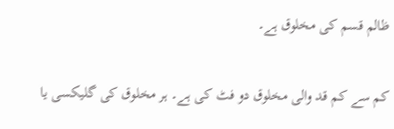ظالم قسم کی مخلوق ہے۔

کم سے کم قد والی مخلوق دو فٹ کی ہے۔ ہر مخلوق کی گلیکسی یا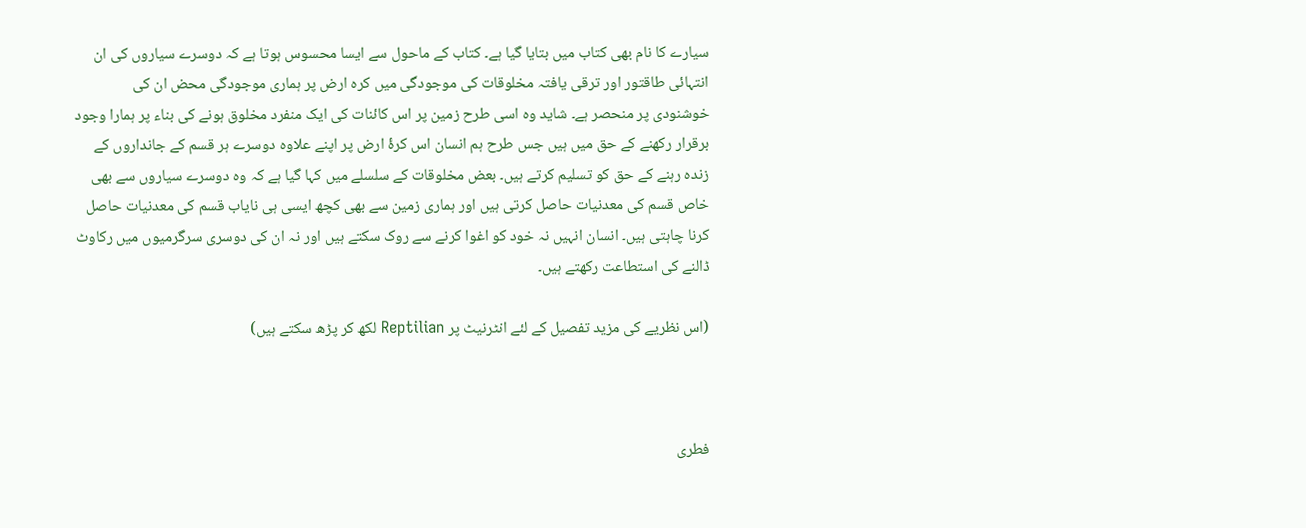سیارے کا نام بھی کتاب میں بتایا گیا ہے۔ کتاب کے ماحول سے ایسا محسوس ہوتا ہے کہ دوسرے سیاروں کی ان انتہائی طاقتور اور ترقی یافتہ مخلوقات کی موجودگی میں کرہ ارض پر ہماری موجودگی محض ان کی خوشنودی پر منحصر ہے۔ شاید وہ اسی طرح زمین پر اس کائنات کی ایک منفرد مخلوق ہونے کی بناء پر ہمارا وجود برقرار رکھنے کے حق میں ہیں جس طرح ہم انسان اس کرۂ ارض پر اپنے علاوہ دوسرے ہر قسم کے جانداروں کے زندہ رہنے کے حق کو تسلیم کرتے ہیں۔ بعض مخلوقات کے سلسلے میں کہا گیا ہے کہ وہ دوسرے سیاروں سے بھی خاص قسم کی معدنیات حاصل کرتی ہیں اور ہماری زمین سے بھی کچھ ایسی ہی نایاب قسم کی معدنیات حاصل کرنا چاہتی ہیں۔ انسان انہیں نہ خود کو اغوا کرنے سے روک سکتے ہیں اور نہ ان کی دوسری سرگرمیوں میں رکاوٹ ڈالنے کی استطاعت رکھتے ہیں۔

(اس نظریے کی مزید تفصیل کے لئے انٹرنیٹ پر Reptilian لکھ کر پڑھ سکتے ہیں)



فطری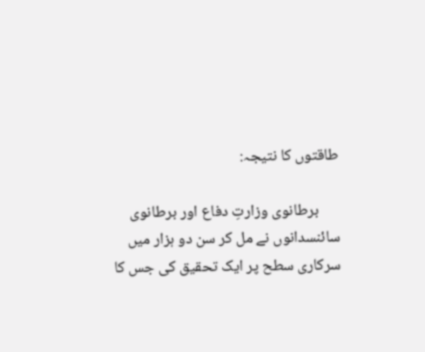طاقتوں کا نتیجہ:

      برطانوی وزارتِ دفاع اور برطانوی سائنسدانوں نے مل کر سن دو ہزار میں سرکاری سطح پر ایک تحقیق کی جس کا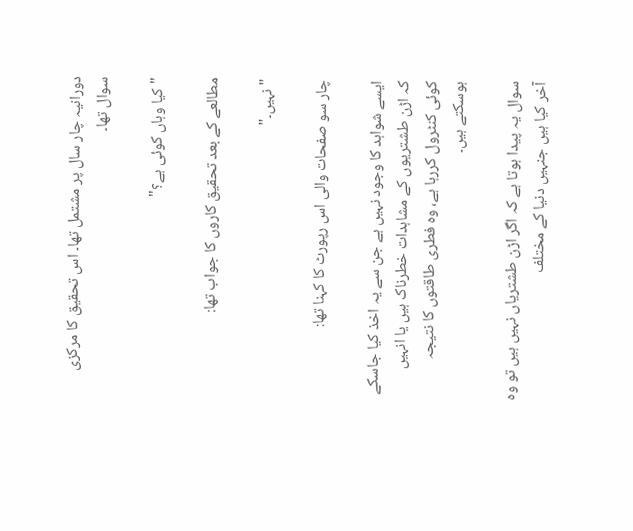دورانیہ چار سال پر مشتمل تھا۔ اس تحقیق کا مرکزی سوال تھا۔

"کیا وہاں کوئی ہے؟"

مطالعے کے بعد تحقیق کاروں کا جواب تھا:

"نہیں۔"

چار سو صفحات والی اس رپورٹ کا کہنا تھا:

ایسے شواہد کا وجود نہیں ہے جن سے یہ اخذ کیا جاسکے کہ اڑن طشتریوں کے مشاہدات خطرناک ہیں یا انہیں کوئی کنٹرول کررہا ہے، وہ فطری طاقتوں کا نتیجہ ہوسکتے ہیں۔

سوال یہ پیدا ہوتا ہے کہ اگر اڑن طشتریاں نہیں ہیں تو وہ آخر کیا ہیں جنہیں دنیا کے مختلف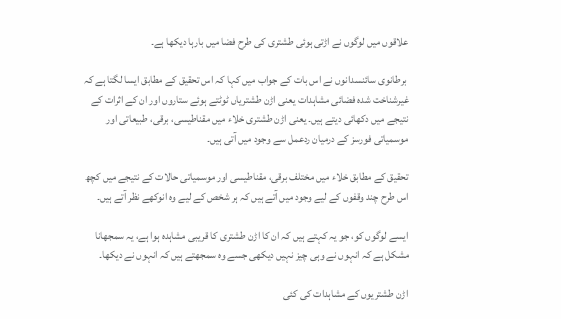علاقوں میں لوگوں نے اڑتی ہوئی طشتری کی طرح فضا میں بارہا دیکھا ہے۔

 برطانوی سائنسدانوں نے اس بات کے جواب میں کہا کہ اس تحقیق کے مطابق ایسا لگتا ہے کہ غیرشناخت شدہ فضائی مشاہدات یعنی اڑن طشتریاں ٹوٹتے ہوئے ستاروں اور ان کے اثرات کے نتیجے میں دکھائی دیتے ہیں۔ یعنی اڑن طشتری خلاء میں مقناطیسی، برقی، طبیعاتی اور موسمیاتی فورسز کے درمیان ردعمل سے وجود میں آتی ہیں۔

تحقیق کے مطابق خلاء میں مختلف برقی، مقناطیسی اور موسمیاتی حالات کے نتیجے میں کچھ اس طرح چند وقفوں کے لیے وجود میں آتے ہیں کہ ہر شخص کے لیے وہ انوکھے نظر آتے ہیں۔

ایسے لوگوں کو، جو یہ کہتے ہیں کہ ان کا اڑن طشتری کا قریبی مشاہدہ ہوا ہے، یہ سمجھانا مشکل ہے کہ انہوں نے وہی چیز نہیں دیکھی جسے وہ سمجھتے ہیں کہ انہوں نے دیکھا۔

اڑن طشتریوں کے مشاہدات کی کئی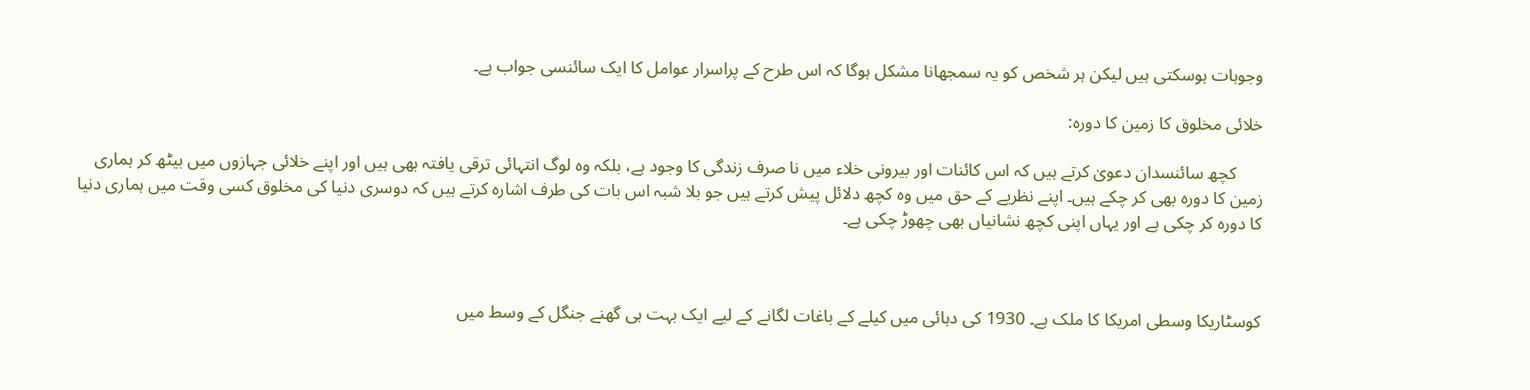وجوہات ہوسکتی ہیں لیکن ہر شخص کو یہ سمجھانا مشکل ہوگا کہ اس طرح کے پراسرار عوامل کا ایک سائنسی جواب ہے۔

خلائی مخلوق کا زمین کا دورہ:

      کچھ سائنسدان دعویٰ کرتے ہیں کہ اس کائنات اور بیرونی خلاء میں نا صرف زندگی کا وجود ہے، بلکہ وہ لوگ انتہائی ترقی یافتہ بھی ہیں اور اپنے خلائی جہازوں میں بیٹھ کر ہماری زمین کا دورہ بھی کر چکے ہیں۔ اپنے نظریے کے حق میں وہ کچھ دلائل پیش کرتے ہیں جو بلا شبہ اس بات کی طرف اشارہ کرتے ہیں کہ دوسری دنیا کی مخلوق کسی وقت میں ہماری دنیا کا دورہ کر چکی ہے اور یہاں اپنی کچھ نشانیاں بھی چھوڑ چکی ہے۔



کوسٹاریکا وسطی امریکا کا ملک ہے۔ 1930 کی دہائی میں کیلے کے باغات لگانے کے لیے ایک بہت ہی گھنے جنگل کے وسط میں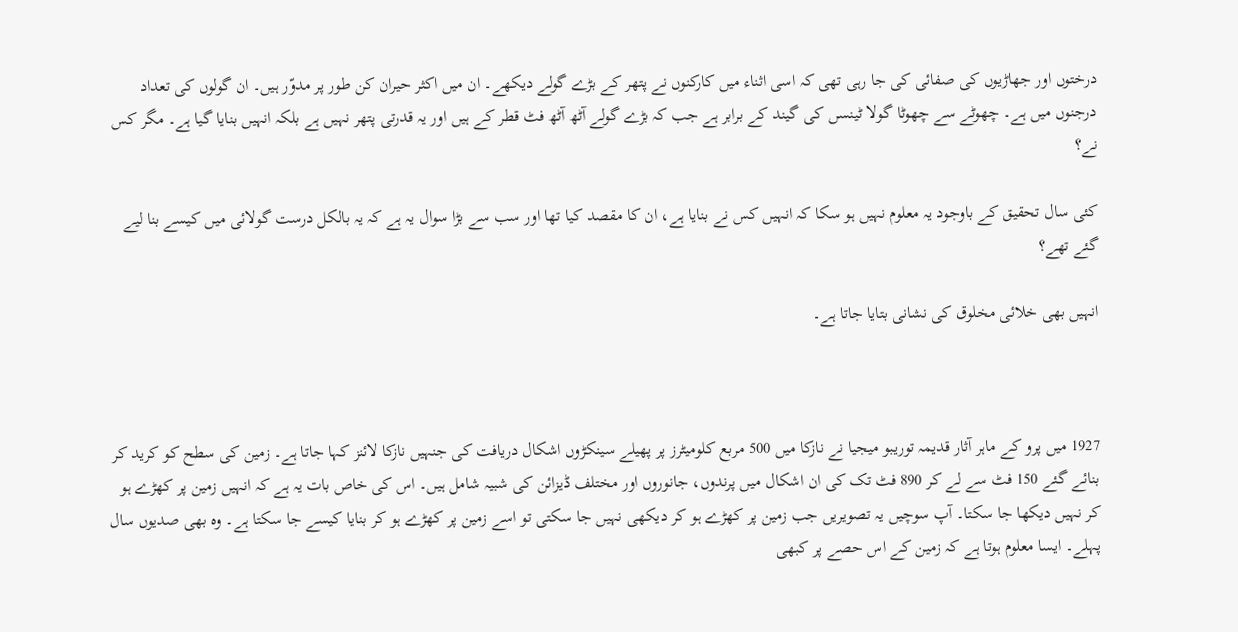درختوں اور جھاڑیوں کی صفائی کی جا رہی تھی کہ اسی اثناء میں کارکنوں نے پتھر کے بڑے گولے دیکھے۔ ان میں اکثر حیران کن طور پر مدوّر ہیں۔ ان گولوں کی تعداد درجنوں میں ہے۔ چھوٹے سے چھوٹا گولا ٹینسں کی گیند کے برابر ہے جب کہ بڑے گولے آٹھ آٹھ فٹ قطر کے ہیں اور یہ قدرتی پتھر نہیں ہے بلکہ انہیں بنایا گیا ہے۔ مگر کس نے؟

کئی سال تحقیق کے باوجود یہ معلوم نہیں ہو سکا کہ انہیں کس نے بنایا ہے، ان کا مقصد کیا تھا اور سب سے بڑا سوال یہ ہے کہ یہ بالکل درست گولائی میں کیسے بنا لیے گئے تھے؟

انہیں بھی خلائی مخلوق کی نشانی بتایا جاتا ہے۔



1927 میں پرو کے ماہر آثار قدیمہ توریبو میجیا نے نازکا میں 500 مربع کلومیٹرز پر پھیلے سینکڑوں اشکال دریافت کی جنہیں نازکا لائنز کہا جاتا ہے۔ زمین کی سطح کو کرید کر بنائے گئے 150 فٹ سے لے کر 890 فٹ تک کی ان اشکال میں پرندوں، جانوروں اور مختلف ڈیزائن کی شبیہ شامل ہیں۔ اس کی خاص بات یہ ہے کہ انہیں زمین پر کھڑے ہو کر نہیں دیکھا جا سکتا۔ آپ سوچیں یہ تصویریں جب زمین پر کھڑے ہو کر دیکھی نہیں جا سکتی تو اسے زمین پر کھڑے ہو کر بنایا کیسے جا سکتا ہے۔ وہ بھی صدیوں سال پہلے۔ ایسا معلوم ہوتا ہے کہ زمین کے اس حصے پر کبھی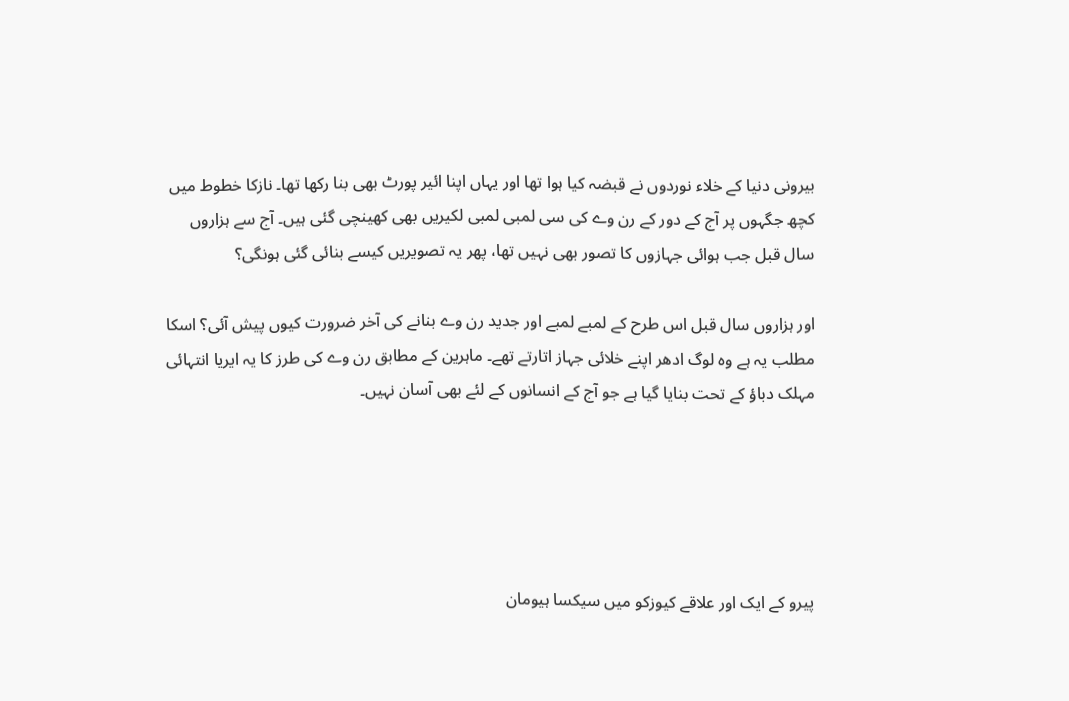بیرونی دنیا کے خلاء نوردوں نے قبضہ کیا ہوا تھا اور یہاں اپنا ائیر پورٹ بھی بنا رکھا تھا۔ نازکا خطوط میں کچھ جگہوں پر آج کے دور کے رن وے کی سی لمبی لمبی لکیریں بھی کھینچی گئی ہیں۔ آج سے ہزاروں سال قبل جب ہوائی جہازوں کا تصور بھی نہیں تھا، پھر یہ تصویریں کیسے بنائی گئی ہونگی؟

اور ہزاروں سال قبل اس طرح کے لمبے لمبے اور جدید رن وے بنانے کی آخر ضرورت کیوں پیش آئی؟ اسکا مطلب یہ ہے وہ لوگ ادھر اپنے خلائی جہاز اتارتے تھے۔ ماہرین کے مطابق رن وے کی طرز کا یہ ایریا انتہائی مہلک دباؤ کے تحت بنایا گیا ہے جو آج کے انسانوں کے لئے بھی آسان نہیں۔





پیرو کے ایک اور علاقے کیوزکو میں سیکسا ہیومان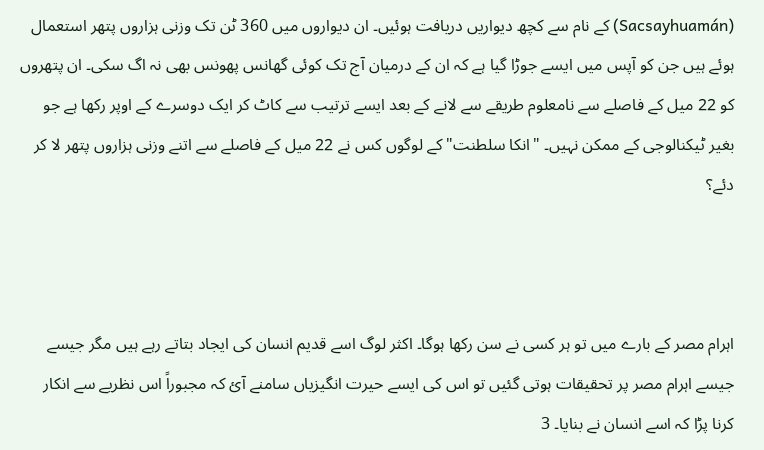(Sacsayhuamán) کے نام سے کچھ دیواریں دریافت ہوئیں۔ ان دیواروں میں 360 ٹن تک وزنی ہزاروں پتھر استعمال ہوئے ہیں جن کو آپس میں ایسے جوڑا گیا ہے کہ ان کے درمیان آج تک کوئی گھانس پھونس بھی نہ اگ سکی۔ ان پتھروں کو 22 میل کے فاصلے سے نامعلوم طریقے سے لانے کے بعد ایسے ترتیب سے کاٹ کر ایک دوسرے کے اوپر رکھا ہے جو بغیر ٹیکنالوجی کے ممکن نہیں۔ "انکا سلطنت" کے لوگوں کس نے 22 میل کے فاصلے سے اتنے وزنی ہزاروں پتھر لا کر دئے؟



اہرام مصر کے بارے میں تو ہر کسی نے سن رکھا ہوگا۔ اکثر لوگ اسے قدیم انسان کی ایجاد بتاتے رہے ہیں مگر جیسے جیسے اہرام مصر پر تحقیقات ہوتی گئیں تو اس کی ایسے حیرت انگیزیاں سامنے آئ کہ مجبوراً اس نظریے سے انکار کرنا پڑا کہ اسے انسان نے بنایا۔ 3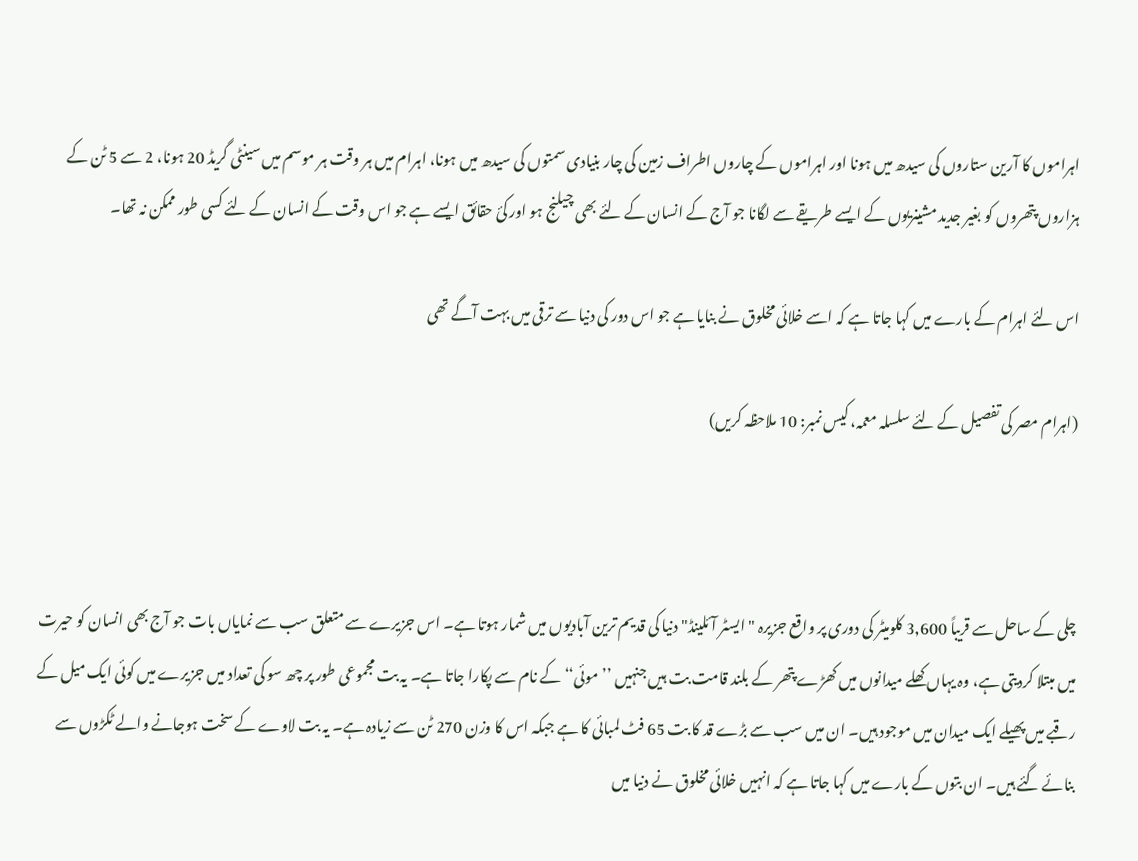اہراموں کا آرین ستاروں کی سیدھ میں ہونا اور اہراموں کے چاروں اطراف زمین کی چار بنیادی سمتوں کی سیدھ میں ہونا، اہرام میں ہر وقت ہر موسم میں سینٹی گریڈ 20 ہونا، 2 سے 5 ٹن کے ہزاروں پتھروں کو بغیر جدید مشینریوں کے ایسے طریقے سے لگانا جو آج کے انسان کے لئے بھی چیلنج ہو اور کئ حقائق ایسے ہے جو اس وقت کے انسان کے لئے کسی طور ممکن نہ تھا۔

اس لئے اہرام کے بارے میں کہا جاتا ہے کہ اسے خلائی مخلوق نے بنایا ہے جو اس دور کی دنیا سے ترقی میں بہت آگے تھی

(اہرام مصر کی تفصیل کے لئے سلسلہ معمہ، کیس نمبر: 10 ملاحظہ کریں)



چلی کے ساحل سے قریباً 3,600 کلومیٹر کی دوری پر واقع جزیرہ "ایسٹر آئلینڈ" دنیا کی قدیم ترین آبادیوں میں شمار ہوتا ہے۔ اس جزیرے سے متعلق سب سے نمایاں بات جو آج بھی انسان کو حیرت میں مبتلا کردیتی ہے، وہ یہاں کھلے میدانوں میں کھڑے پتھر کے بلند قامت بت ہیں جنہیں ’’موئی‘‘ کے نام سے پکارا جاتا ہے۔ یہ بت مجموعی طور پر چھ سو کی تعداد میں جزیرے میں کوئی ایک میل کے رقبے میں پھیلے ایک میدان میں موجود ہیں۔ ان میں سب سے بڑے قد کا بت 65 فٹ لمبائی کا ہے جبکہ اس کا وزن 270 ٹن سے زیادہ ہے۔ یہ بت لاوے کے سخت ہوجانے والے ٹکڑوں سے بنائے گئے ہیں۔ ان بتوں کے بارے میں کہا جاتا ہے کہ انہیں خلائی مخلوق نے دنیا میں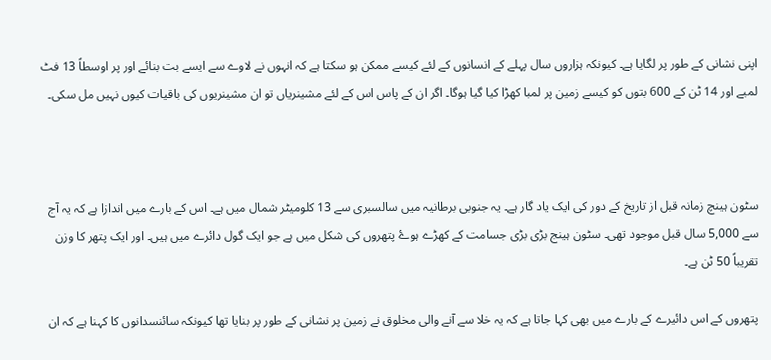اپنی نشانی کے طور پر لگایا ہے۔ کیونکہ ہزاروں سال پہلے کے انسانوں کے لئے کیسے ممکن ہو سکتا ہے کہ انہوں نے لاوے سے ایسے بت بنائے اور پر اوسطاً 13 فٹ لمبے اور 14 ٹن کے 600 بتوں کو کیسے زمین پر لمبا کھڑا کیا گیا ہوگا۔ اگر ان کے پاس اس کے لئے مشینریاں تو ان مشینریوں کی باقیات کیوں نہیں مل سکی۔



سٹون ہینچ زمانہ قبل از تاریخ کے دور کی ایک یاد گار ہے۔ یہ جنوبی برطانیہ میں سالسبری سے 13 کلومیٹر شمال میں ہے۔ اس کے بارے میں اندازا ہے کہ یہ آج سے 5,000 سال قبل موجود تھی۔ سٹون ہینج بڑی بڑی جسامت کے کھڑے ہوۓ پتھروں کی شکل میں ہے جو ایک گول دائرے میں ہیں۔ اور ایک پتھر کا وزن تقریباً 50 ٹن ہے۔

پتھروں کے اس دائیرے کے بارے میں بھی کہا جاتا ہے کہ یہ خلا سے آنے والی مخلوق نے زمین پر نشانی کے طور پر بنایا تھا کیونکہ سائنسدانوں کا کہنا ہے کہ ان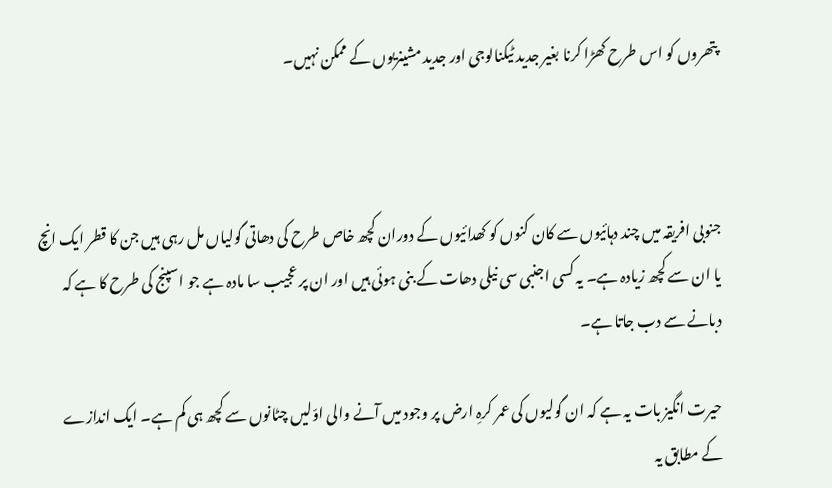پتھروں کو اس طرح کھڑا کرنا بغیر جدید ٹیکنالوجی اور جدید مشینریوں کے ممکن نہیں۔



جنوبی افریقہ میں چند دہائیوں سے کان کنوں کو کھدائیوں کے دوران کچھ خاص طرح کی دھاتی گولیاں مل رہی ہیں جن کا قطر ایک انچ یا ان سے کچھ زیادہ ہے۔ یہ کسی اجنبی سی نیلی دھات کے بنی ہوئی ہیں اور ان پر عجیب سا مادہ ہے جو اسپنج کی طرح کا ہے کہ دبانے سے دب جاتا ہے۔

حیرت انگیز بات یہ ہے کہ ان گولیوں کی عمر کرہِ ارض پر وجود میں آنے والی اوّلیں چٹانوں سے کچھ ہی کم ہے۔ ایک اندازے کے مطابق یہ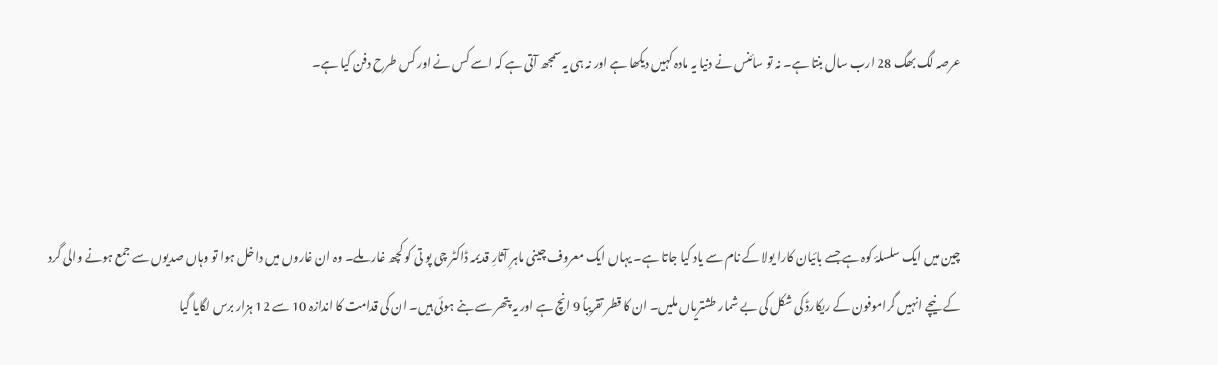عرصہ لگ بھگ 28 ارب سال بنتا ہے۔ نہ تو سائنس نے دنیا یہ مادہ کہیں دیکھا ہے اور نہ ہی یہ سمجھ آتی ہے کہ اسے کس نے اور کس طرح دفن کیا ہے۔



چین میں ایک سلسلۂ کوہ ہے جسے بائیان کارا یولا کے نام سے یاد کیا جاتا ہے۔ یہاں ایک معروف چینی ماہرِ آثارِ قدیمہ ڈاکٹر چی پو تی کو کچھ غار ملے۔ وہ ان غاروں میں داخل ہوا تو وہاں صدیوں سے جمع ہونے والی گرد کے نیچے انہیں گراموفون کے ریکارڈ کی شکل کی بے شمار طشتریاں ملیں۔ ان کا قطر تقریباً 9 انچ ہے اور یہ پتھر سے بنے ہوئی ہیں۔ ان کی قدامت کا اندازہ 10 سے 12 ہزار برس لگایا گیا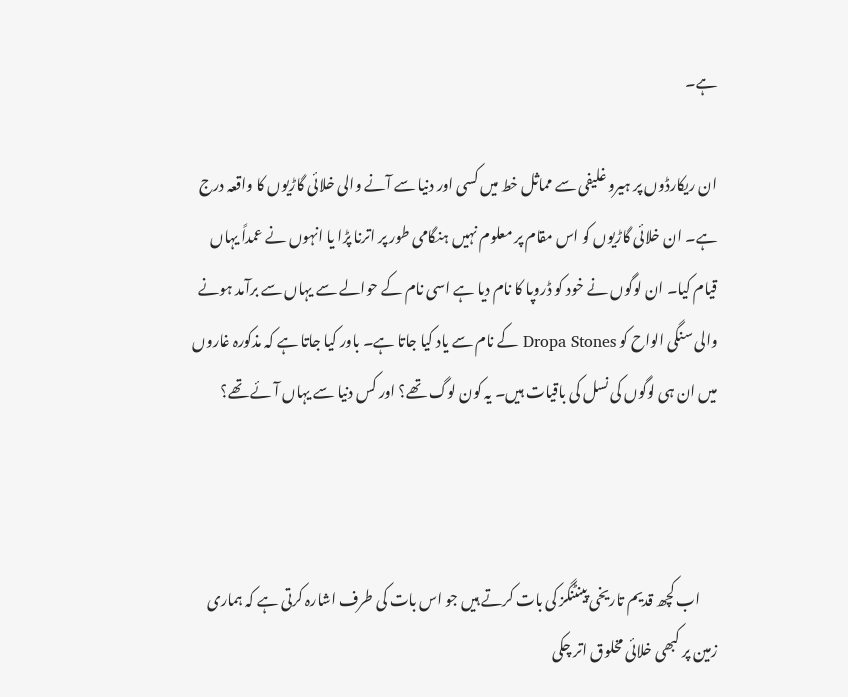ہے۔

ان ریکارڈوں پر ہیرو غلیفی سے مماثل خط میں کسی اور دنیا سے آنے والی خلائی گاڑیوں کا واقعہ درج ہے۔ ان خلائی گاڑیوں کو اس مقام پر معلوم نہیں ہنگامی طور پر اترنا پڑا یا انہوں نے عمداً یہاں قیام کیا۔ ان لوگوں نے خود کو ڈروپا کا نام دیا ہے اسی نام کے حوالے سے یہاں سے برآمد ہونے والی سنگی الواح کو Dropa Stones کے نام سے یاد کیا جاتا ہے۔ باور کیا جاتا ہے کہ مذکورہ غاروں میں ان ہی لوگوں کی نسل کی باقیات ہیں۔ یہ کون لوگ تھے؟ اور کس دنیا سے یہاں آئے تھے؟



      اب کچھ قدیم تاریخی پینٹنگز کی بات کرتے ہیں جو اس بات کی طرف اشارہ کرتی ہے کہ ہماری زمین پر کبھی خلائی مخلوق اتر چکی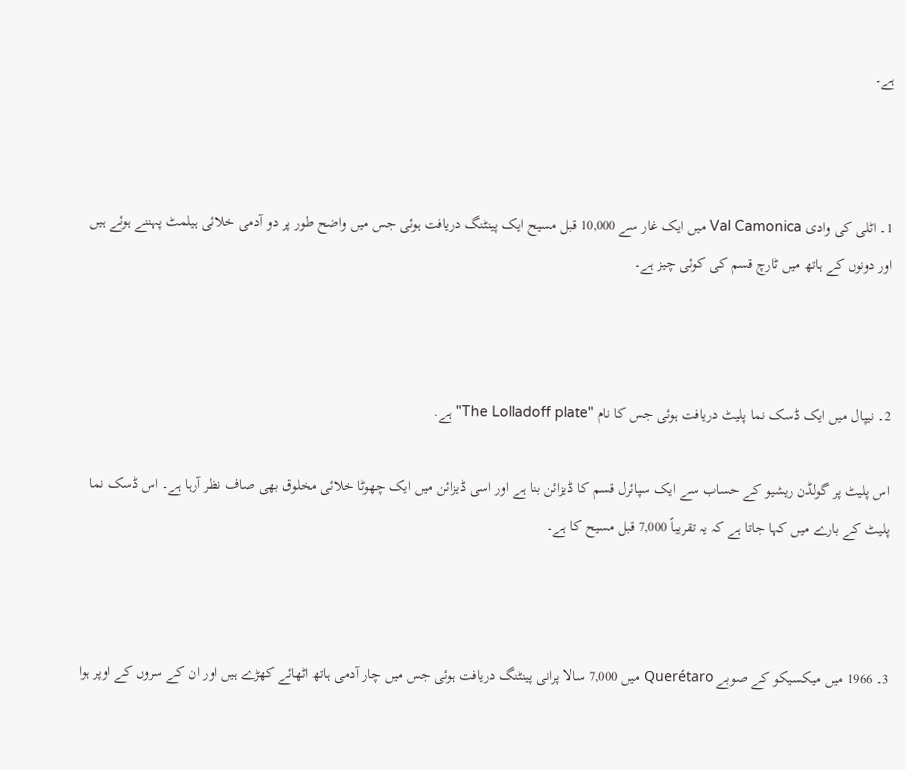ہے۔



1۔ اٹلی کی وادی Val Camonica میں ایک غار سے 10,000 قبل مسیح ایک پینٹنگ دریافت ہوئی جس میں واضح طور پر دو آدمی خلائی ہیلمٹ پہننے ہوئے ہیں اور دونوں کے ہاتھ میں ٹارچ قسم کی کوئی چیز ہے۔



2۔ نیپال میں ایک ڈسک نما پلیٹ دریافت ہوئی جس کا نام "The Lolladoff plate" ہے.

اس پلیٹ پر گولڈن ریشیو کے حساب سے ایک سپائرل قسم کا ڈیزائن بنا ہے اور اسی ڈیزائن میں ایک چھوٹا خلائی مخلوق بھی صاف نظر آرہا ہے۔ اس ڈسک نما پلیٹ کے بارے میں کہا جاتا ہے کہ یہ تقریباً 7,000 قبل مسیح کا ہے۔



3۔ 1966 میں میکسیکو کے صوبے Querétaro میں 7,000 سالا پرانی پینٹنگ دریافت ہوئی جس میں چار آدمی ہاتھ اٹھائے کھڑے ہیں اور ان کے سروں کے اوپر ہوا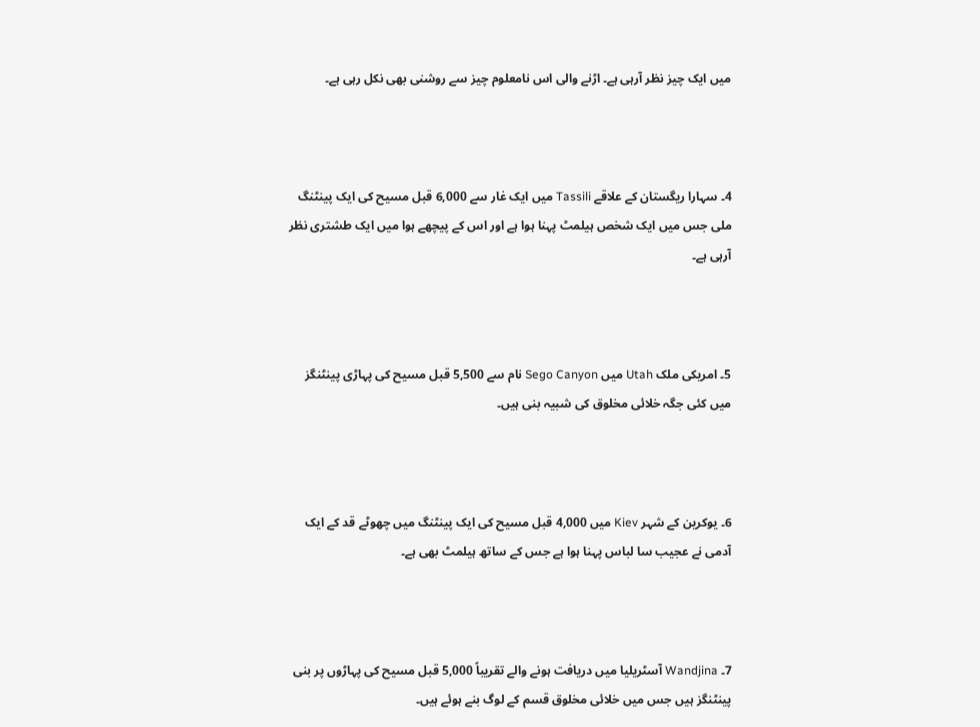میں ایک چیز نظر آرہی ہے۔ اڑنے والی اس نامعلوم چیز سے روشنی بھی نکل رہی ہے۔



4۔ سہارا ریگستان کے علاقے Tassili میں ایک غار سے 6,000 قبل مسیح کی ایک پینٹنگ ملی جس میں ایک شخص ہیلمٹ پہنا ہوا ہے اور اس کے پیچھے ہوا میں ایک طشتری نظر آرہی ہے۔



5۔ امریکی ملک Utah میں Sego Canyon نام سے 5,500 قبل مسیح کی پہاڑی پینٹنگز میں کئی جگہ خلائی مخلوق کی شبیہ بنی ہیں۔



6۔ یوکرین کے شہر Kiev میں 4,000 قبل مسیح کی ایک پینٹنگ میں چھوٹے قد کے ایک آدمی نے عجیب سا لباس پہنا ہوا ہے جس کے ساتھ ہیلمٹ بھی ہے۔



7۔ Wandjina آسٹریلیا میں دریافت ہونے والے تقریباً 5,000 قبل مسیح کی پہاڑوں پر بنی پینٹنگز ہیں جس میں خلائی مخلوق قسم کے لوگ بنے ہوئے ہیں۔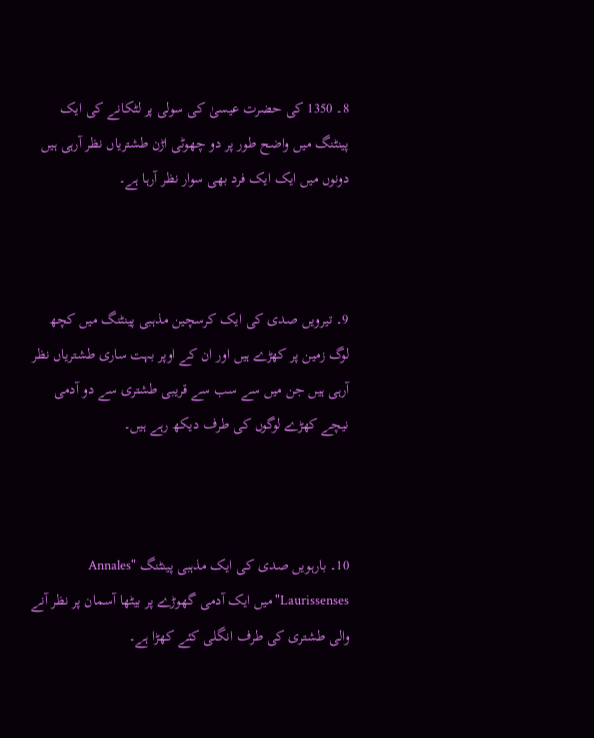8۔ 1350 کی حضرت عیسیٰ کی سولی پر لٹکانے کی ایک پینٹنگ میں واضح طور پر دو چھوٹی اڑن طشتریاں نظر آرہی ہیں دونوں میں ایک ایک فرد بھی سوار نظر آرہا ہے۔



9۔ تیرویں صدی کی ایک کرسچین مذہبی پینٹنگ میں کچھ لوگ زمین پر کھڑے ہیں اور ان کے اوپر بہت ساری طشتریاں نظر آرہی ہیں جن میں سے سب سے قریبی طشتری سے دو آدمی نیچے کھڑے لوگوں کی طرف دیکھ رہے ہیں۔



10۔ بارہویں صدی کی ایک مذہبی پینٹنگ "Annales Laurissenses" میں ایک آدمی گھوڑے پر بیٹھا آسمان پر نظر آنے والی طشتری کی طرف انگلی کئے کھڑا ہے۔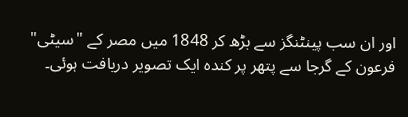اور ان سب پینٹنگز سے بڑھ کر 1848 میں مصر کے "سیٹی" فرعون کے گرجا سے پتھر پر کندہ ایک تصویر دریافت ہوئی۔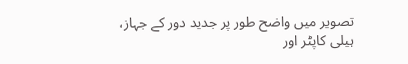تصویر میں واضح طور پر جدید دور کے جہاز، ہیلی کاپٹر اور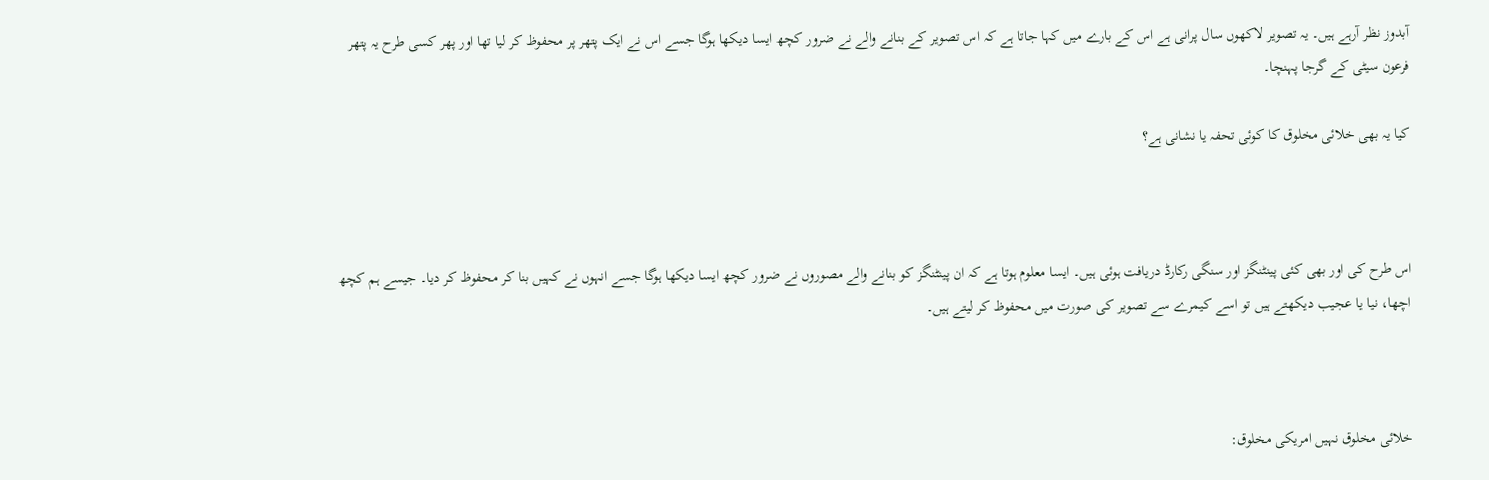آبدوز نظر آرہے ہیں۔ یہ تصویر لاکھوں سال پرانی ہے اس کے بارے میں کہا جاتا ہے کہ اس تصویر کے بنانے والے نے ضرور کچھ ایسا دیکھا ہوگا جسے اس نے ایک پتھر پر محفوظ کر لیا تھا اور پھر کسی طرح یہ پتھر فرعون سیٹی کے گرجا پہنچا۔

کیا یہ بھی خلائی مخلوق کا کوئی تحفہ یا نشانی ہے؟



اس طرح کی اور بھی کئی پینٹنگز اور سنگی رکارڈ دریافت ہوئی ہیں۔ ایسا معلوم ہوتا ہے کہ ان پینٹنگز کو بنانے والے مصوروں نے ضرور کچھ ایسا دیکھا ہوگا جسے انہوں نے کہیں بنا کر محفوظ کر دیا۔ جیسے ہم کچھ اچھا، نیا یا عجیب دیکھتے ہیں تو اسے کیمرے سے تصویر کی صورت میں محفوظ کر لیتے ہیں۔



خلائی مخلوق نہیں امریکی مخلوق: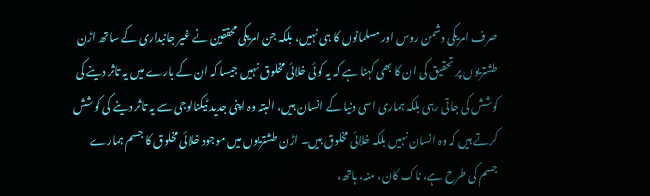صرف امریکی دشمن روس اور مسلمانوں کا ہی نہیں، بلکہ جن امریکی محققین نے غیر جانبداری کے ساتھ اڑن طشتریوں پر تحقیق کی ان کا بھی کہنا ہے کہ یہ کوئی خلائی مخلوق نہیں جیسا کہ ان کے بارے میں یہ تاثر دینے کی کوشش کی جاتی رہی بلکہ ہماری اسی دنیا کے انسان ہیں، البتہ وہ اپنی جدید ٹیکنالوجی سے یہ تاثر دینے کی کوشش کرتے ہیں کہ وہ انسان نہیں بلکہ خلائی مخلوق ہیں۔ اڑن طشتریوں میں موجود خلائی مخلوق کا جسم ہمارے جسم کی طرح ہے، ناک کان، منہ، ہاتھ،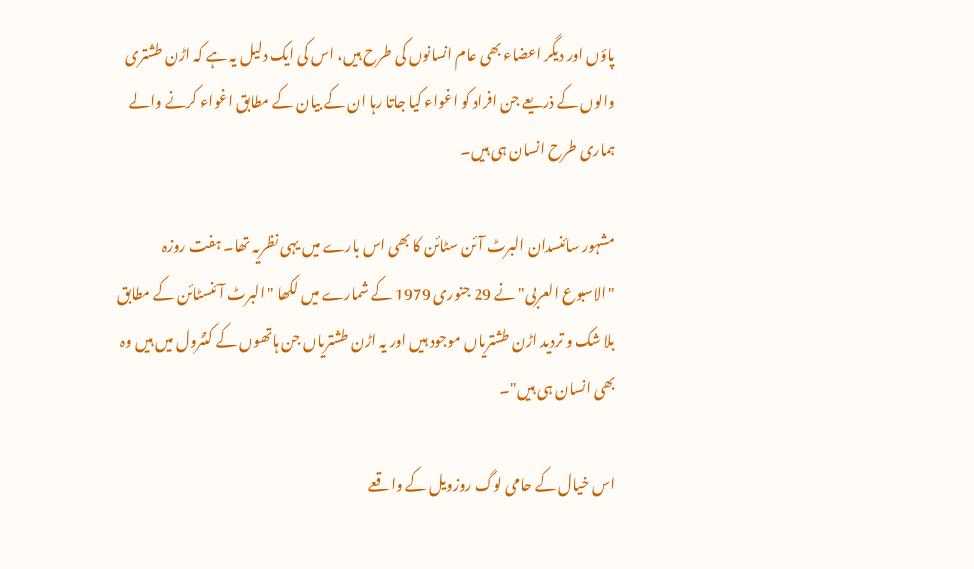پاؤں اور دیگر اعضاء بھی عام انسانوں کی طرح ہیں، اس کی ایک دلیل یہ ہے کہ اڑن طشتری والوں کے ذریعے جن افراد کو اغواء کیا جاتا رہا ان کے بیان کے مطابق اغواء کرنے والے ہماری طرح انسان ہی ہیں۔

مشہور سائنسدان البرٹ آئن سٹائن کا بھی اس بارے میں یہی نظریہ تھا۔ ہفت روزہ "الاسبوع العربی" نے 29 جنوری 1979 کے شمارے میں لکھا "البرٹ آئنسٹائن کے مطابق بلا شک و تردید اڑن طشتریاں موجود ہیں اور یہ اڑن طشتریاں جن ہاتھوں کے کنٹرول میں ہیں وہ بھی انسان ہی ہیں"۔

اس خیال کے حامی لوگ روزویل کے واقعے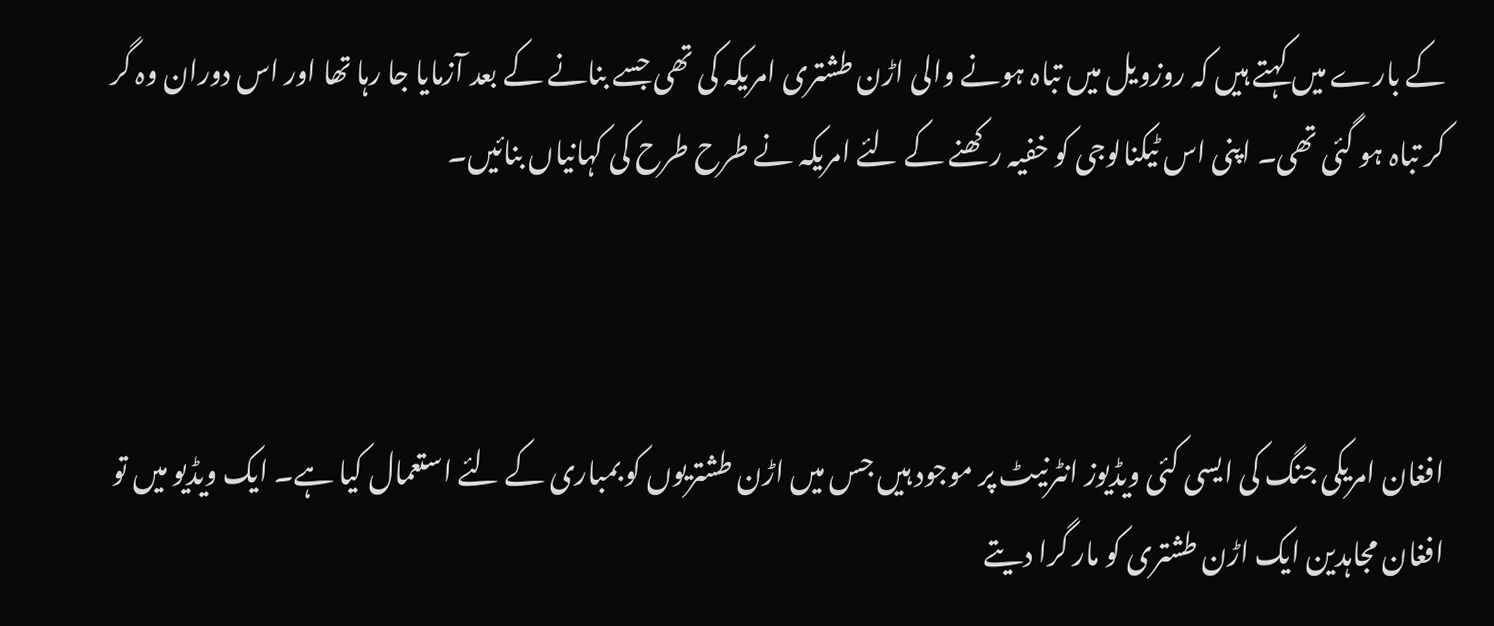کے بارے میں کہتے ہیں کہ روزویل میں تباہ ہونے والی اڑن طشتری امریکہ کی تھی جسے بنانے کے بعد آزمایا جا رہا تھا اور اس دوران وہ گر کر تباہ ہو گئی تھی۔ اپنی اس ٹیکنالوجی کو خفیہ رکھنے کے لئے امریکہ نے طرح طرح کی کہانیاں بنائیں۔



افغان امریکی جنگ کی ایسی کئی ویڈیوز انٹرنیٹ پر موجود ہیں جس میں اڑن طشتریوں کو بمباری کے لئے استعمال کیا ہے۔ ایک ویڈیو میں تو افغان مجاہدین ایک اڑن طشتری کو مار گرا دیتے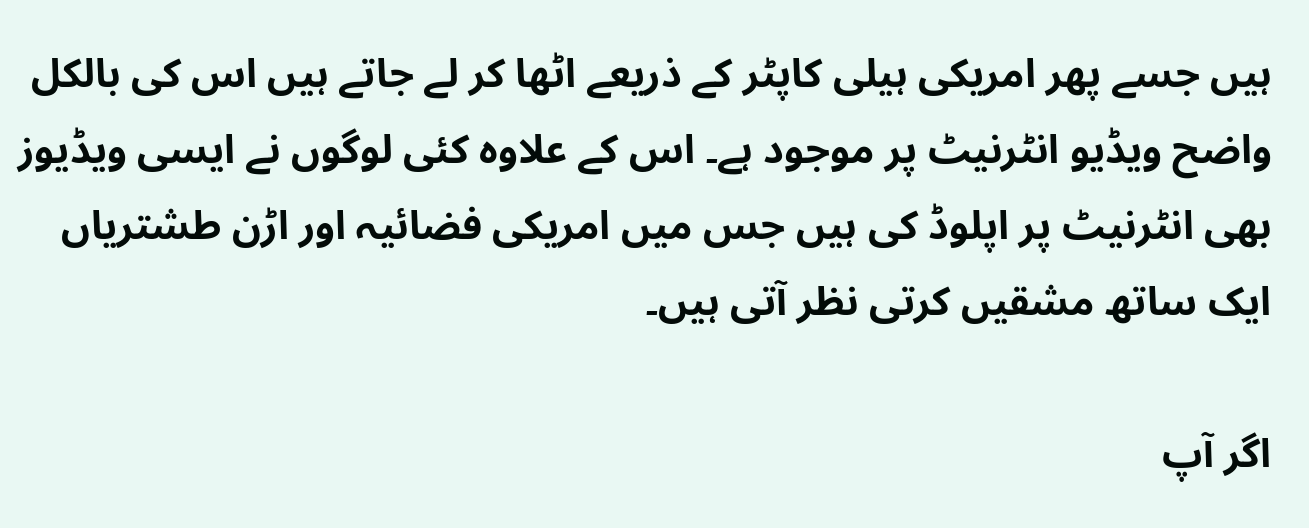ہیں جسے پھر امریکی ہیلی کاپٹر کے ذریعے اٹھا کر لے جاتے ہیں اس کی بالکل واضح ویڈیو انٹرنیٹ پر موجود ہے۔ اس کے علاوہ کئی لوگوں نے ایسی ویڈیوز بھی انٹرنیٹ پر اپلوڈ کی ہیں جس میں امریکی فضائیہ اور اڑن طشتریاں ایک ساتھ مشقیں کرتی نظر آتی ہیں۔

اگر آپ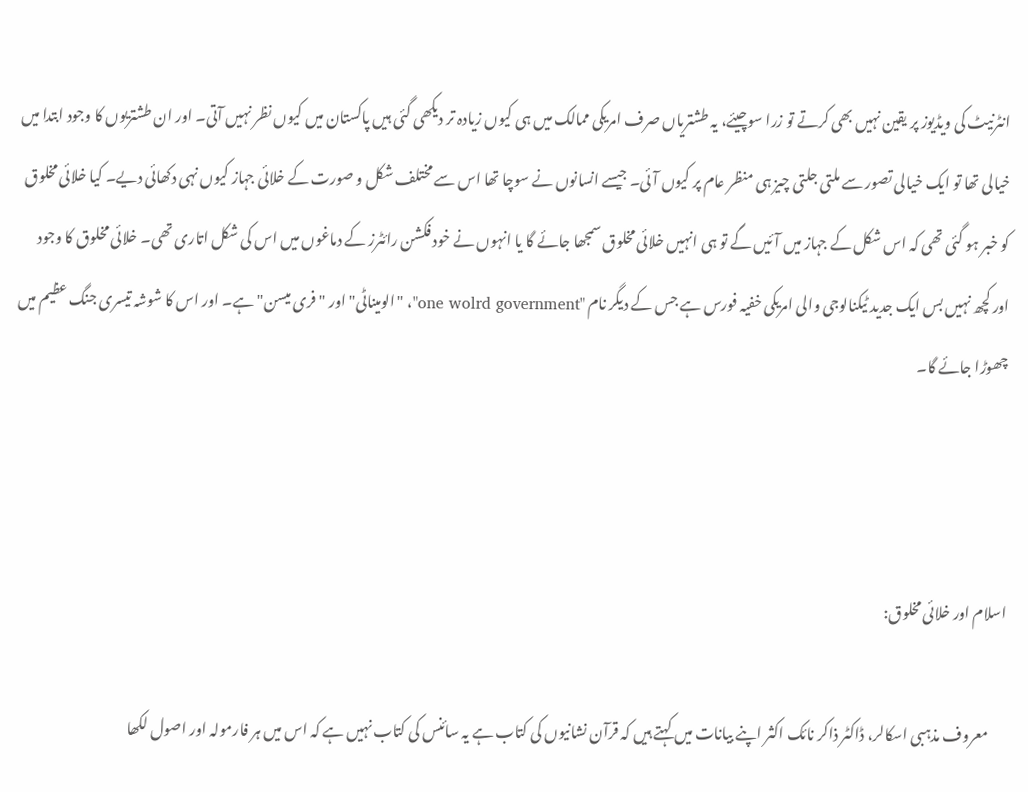انٹرنیٹ کی ویڈیوز پر یقین نہیں بھی کرتے تو زرا سوچیئے، یہ طشتریاں صرف امریکی ممالک میں ہی کیوں زیادہ تر دیکھی گئی ہیں پاکستان میں کیوں نظر نہیں آتی۔ اور ان طشتریوں کا وجود ابتدا میں خیالی تھا تو ایک خیالی تصور سے ملتی جلتی چیز ہی منظر عام پر کیوں آئی۔ جیسے انسانوں نے سوچا تھا اس سے مختلف شکل و صورت کے خلائی جہاز کیوں نہی دکھائی دیے۔ کیا خلائی مخلوق کو خبر ہو گئی تھی کہ اس شکل کے جہاز میں آئیں گے تو ہی انہیں خلائی مخلوق سمجھا جائے گا یا انہوں نے خود فکشن رائٹرز کے دماغوں میں اس کی شکل اتاری تھی۔ خلائی مخلوق کا وجود اور کچھ نہیں بس ایک جدید ٹیکنالوجی والی امریکی خفیہ فورس ہے جس کے دیگر نام "one wolrd government"، "الومیناٹی" اور "فری میسن" ہے۔ اور اس کا شوشہ تیسری جنگ عظیم میں چھوڑا جائے گا۔



اسلام اور خلائی مخلوق:

      معروف مذہبی اسکالر، ڈاکٹر ذاکر نائک اکثر اپنے بیانات میں کہتے ہیں کہ قرآن نشانیوں کی کتاب ہے یہ سائنس کی کتاب نہیں ہے کہ اس میں ہر فارمولہ اور اصول لکھا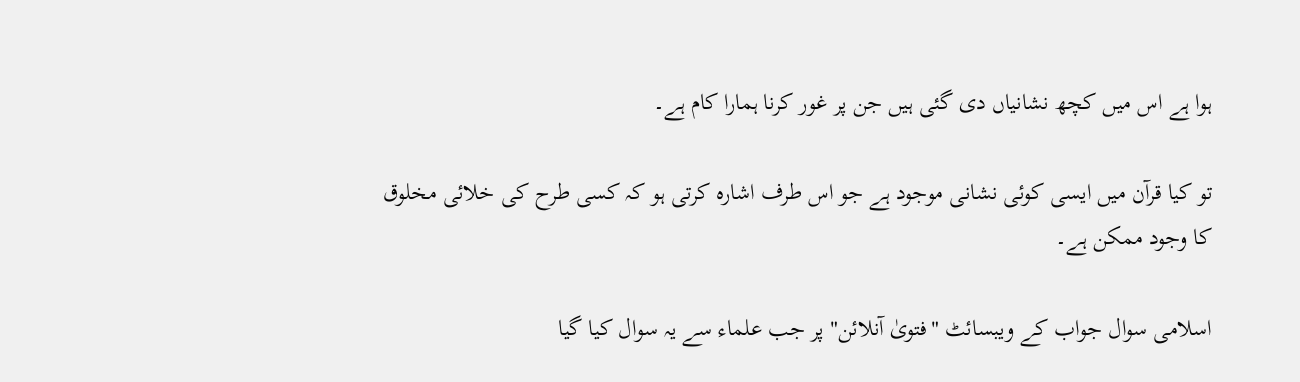ہوا ہے اس میں کچھ نشانیاں دی گئی ہیں جن پر غور کرنا ہمارا کام ہے۔

تو کیا قرآن میں ایسی کوئی نشانی موجود ہے جو اس طرف اشارہ کرتی ہو کہ کسی طرح کی خلائی مخلوق کا وجود ممکن ہے۔

اسلامی سوال جواب کے ویبسائٹ "فتویٰ آنلائن" پر جب علماء سے یہ سوال کیا گیا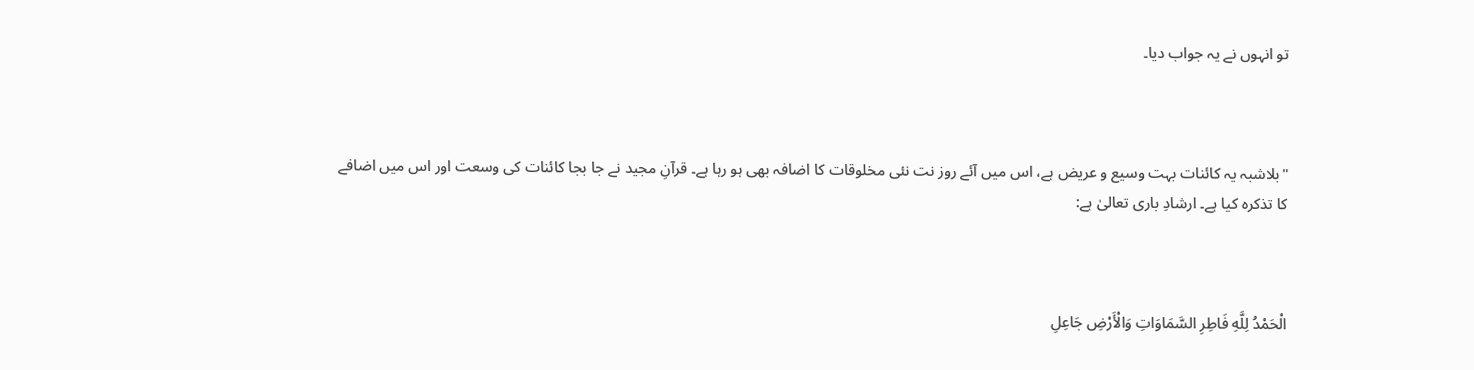تو انہوں نے یہ جواب دیا۔



"بلاشبہ یہ کائنات بہت وسیع و عریض ہے، اس میں آئے روز نت نئی مخلوقات کا اضافہ بھی ہو رہا ہے۔ قرآنِ مجید نے جا بجا کائنات کی وسعت اور اس میں اضافے کا تذکرہ کیا ہے۔ ارشادِ باری تعالیٰ ہے:



الْحَمْدُ لِلَّهِ فَاطِرِ السَّمَاوَاتِ وَالْأَرْضِ جَاعِلِ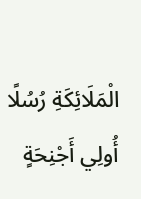الْمَلَائِكَةِ رُسُلًا أُولِي أَجْنِحَةٍ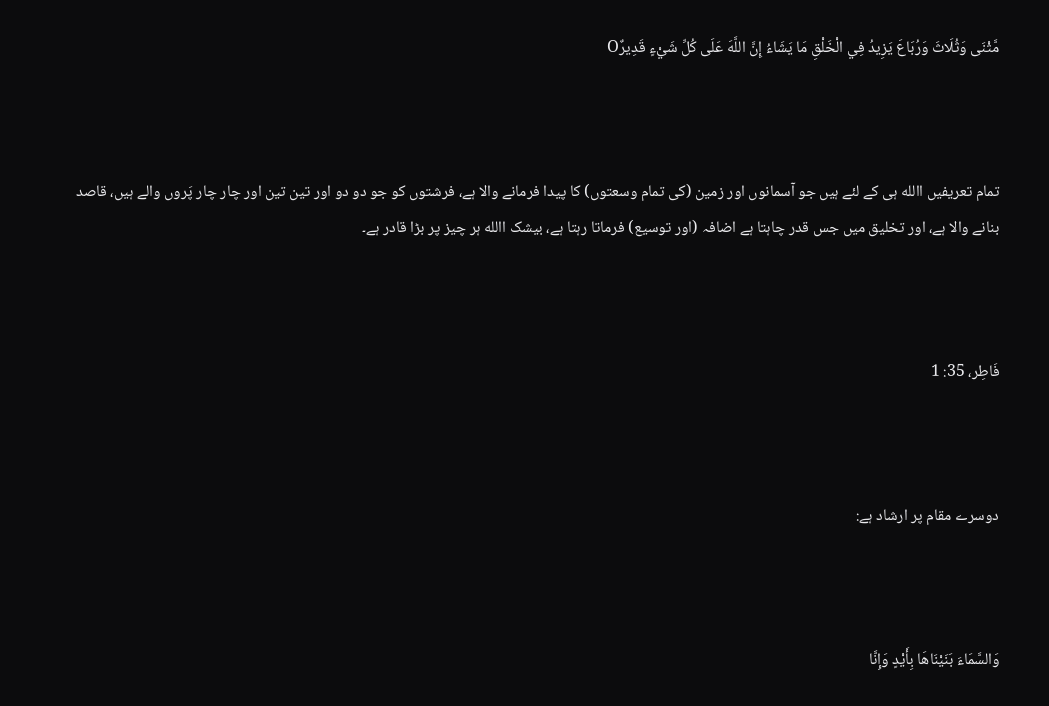مَّثْنَى وَثُلَاثَ وَرُبَاعَ يَزِيدُ فِي الْخَلْقِ مَا يَشَاءُ إِنَّ اللَّهَ عَلَى كُلِّ شَيْءٍ قَدِيرٌO



تمام تعریفیں االله ہی کے لئے ہیں جو آسمانوں اور زمین (کی تمام وسعتوں) کا پیدا فرمانے والا ہے، فرشتوں کو جو دو دو اور تین تین اور چار چار پَروں والے ہیں، قاصد بنانے والا ہے، اور تخلیق میں جس قدر چاہتا ہے اضافہ (اور توسیع) فرماتا رہتا ہے، بیشک االله ہر چیز پر بڑا قادر ہے۔



فَاطِر، 35: 1



دوسرے مقام پر ارشاد ہے:



وَالسَّمَاءَ بَنَيْنَاهَا بِأَيْدٍ وَإِنَّا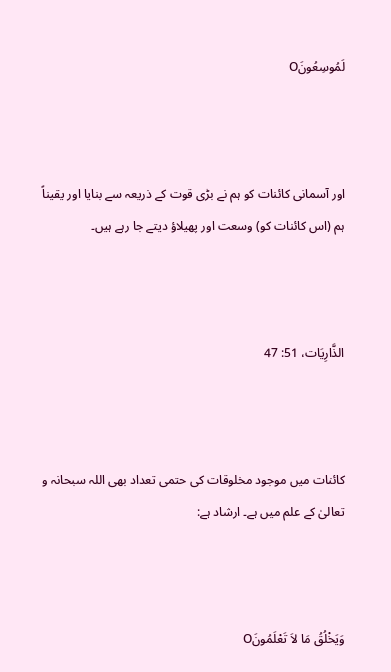لَمُوسِعُونَO



اور آسمانی کائنات کو ہم نے بڑی قوت کے ذریعہ سے بنایا اور یقیناً ہم (اس کائنات کو) وسعت اور پھیلاؤ دیتے جا رہے ہیں۔



الذَّارِيَات، 51: 47



کائنات میں موجود مخلوقات کی حتمی تعداد بھی اللہ سبحانہ و تعالیٰ کے علم میں ہے۔ ارشاد ہے:



وَيَخْلُقُ مَا لاَ تَعْلَمُونَO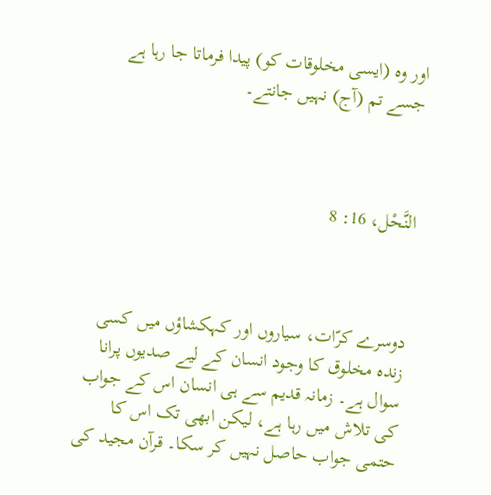اور وہ (ایسی مخلوقات کو) پیدا فرماتا جا رہا ہے جسے تم (آج) نہیں جانتے۔



النَّحْل، 16: 8



دوسرے کرّات، سیاروں اور کہکشاؤں میں کسی زندہ مخلوق کا وجود انسان کے لیے صدیوں پرانا سوال ہے۔ زمانہ قدیم سے ہی انسان اس کے جواب کی تلاش میں رہا ہے، لیکن ابھی تک اس کا حتمی جواب حاصل نہیں کر سکا۔ قرآن مجید کی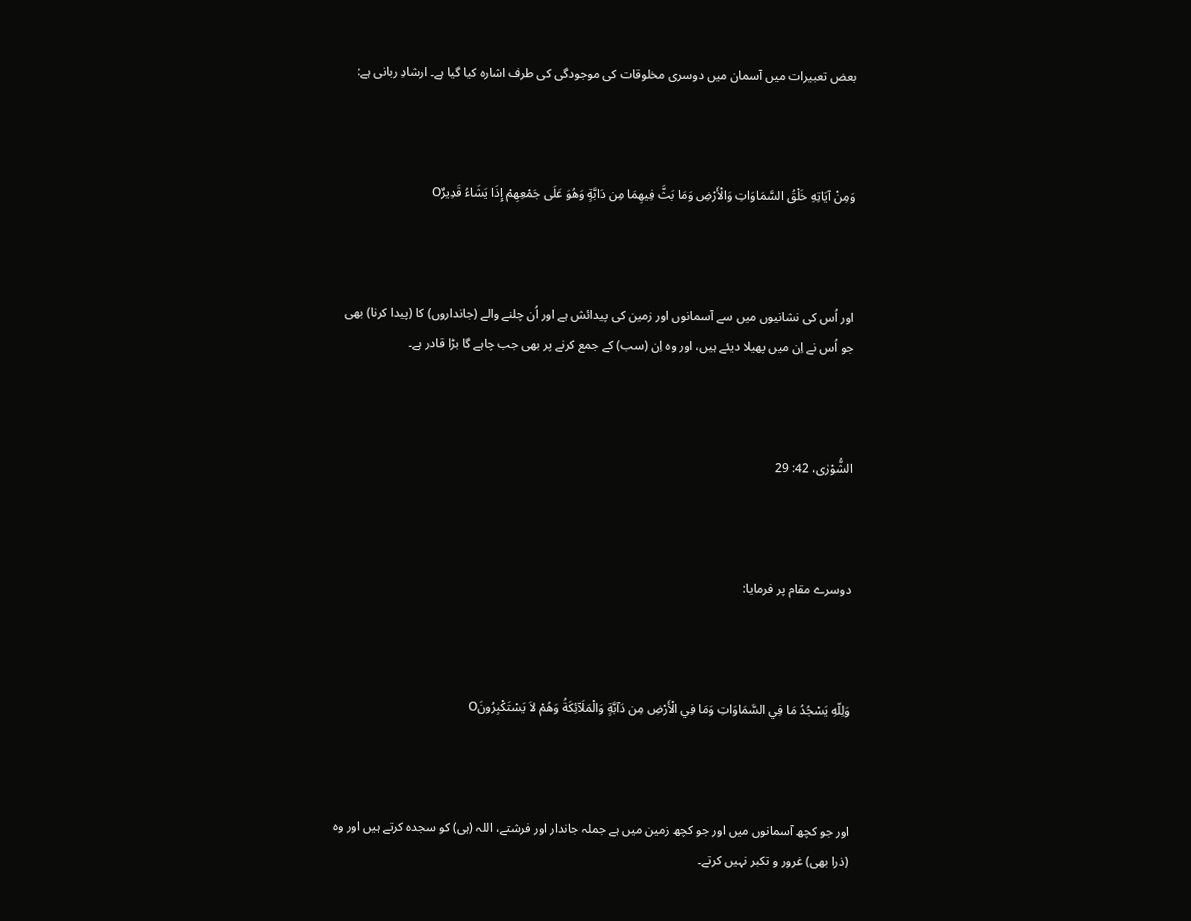بعض تعبیرات میں آسمان میں دوسری مخلوقات کی موجودگی کی طرف اشارہ کیا گیا ہے۔ ارشادِ ربانی ہے:



وَمِنْ آيَاتِهِ خَلْقُ السَّمَاوَاتِ وَالْأَرْضِ وَمَا بَثَّ فِيهِمَا مِن دَابَّةٍ وَهُوَ عَلَى جَمْعِهِمْ إِذَا يَشَاءُ قَدِيرٌO



اور اُس کی نشانیوں میں سے آسمانوں اور زمین کی پیدائش ہے اور اُن چلنے والے (جانداروں) کا (پیدا کرنا) بھی جو اُس نے اِن میں پھیلا دیئے ہیں، اور وہ اِن (سب) کے جمع کرنے پر بھی جب چاہے گا بڑا قادر ہے۔



الشُّوْرٰی، 42: 29



دوسرے مقام پر فرمایا:



وَلِلّهِ يَسْجُدُ مَا فِي السَّمَاوَاتِ وَمَا فِي الْأَرْضِ مِن دَآبَّةٍ وَالْمَلَآئِكَةُ وَهُمْ لاَ يَسْتَكْبِرُونَO



اور جو کچھ آسمانوں میں اور جو کچھ زمین میں ہے جملہ جاندار اور فرشتے، اللہ (ہی) کو سجدہ کرتے ہیں اور وہ (ذرا بھی) غرور و تکبر نہیں کرتے۔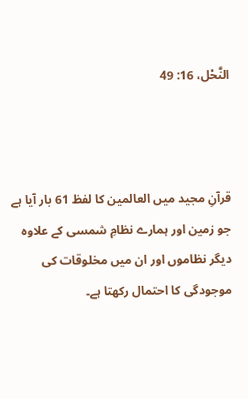النَّحْل، 16: 49



قرآنِ مجید میں العالمين کا لفظ 61 بار آیا ہے جو زمین اور ہمارے نظامِ شمسی کے علاوہ دیگر نظاموں اور ان میں مخلوقات کی موجودگی کا احتمال رکھتا ہے۔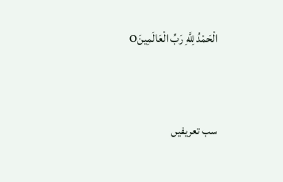الْحَمْدُ لِلَّهِ رَبِّ الْعَالَمِينَO



سب تعریفیں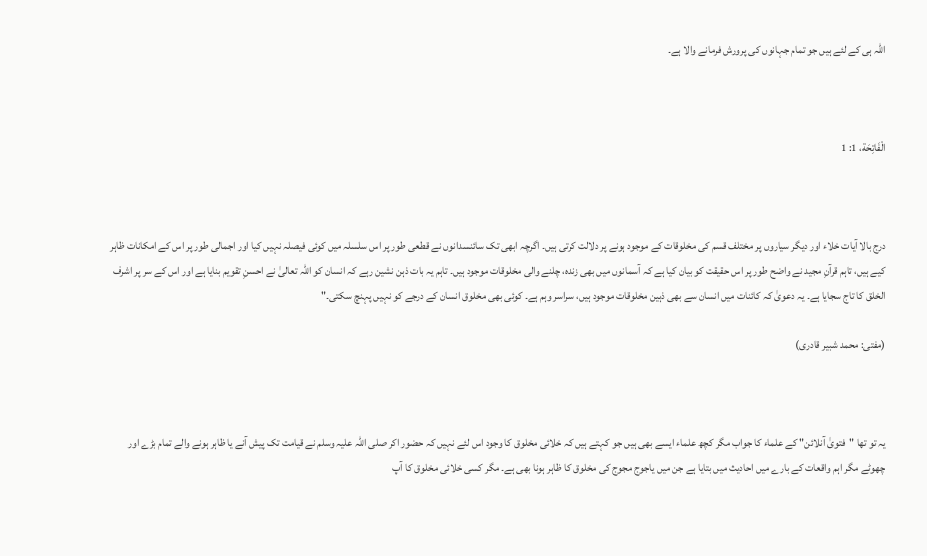اللہ ہی کے لئے ہیں جو تمام جہانوں کی پرورش فرمانے والا ہے۔



الْفَاتِحَة، 1: 1



درج بالا آیات خلاء اور دیگر سیاروں پر مختلف قسم کی مخلوقات کے موجود ہونے پر دلالت کرتی ہیں۔ اگرچہ ابھی تک سائنسدانوں نے قطعی طور پر اس سلسلہ میں کوئی فیصلہ نہیں کیا اور اجمالی طور پر اس کے امکانات ظاہر کیے ہیں، تاہم قرآنِ مجید نے واضح طور پر اس حقیقت کو بیان کیا ہے کہ آسمانوں میں بھی زندہ، چلنے والی مخلوقات موجود ہیں۔ تاہم یہ بات ذہن نشین رہے کہ انسان کو اللہ تعالیٰ نے احسنِ تقویم بنایا ہے اور اس کے سر پر اشرف الخلق کا تاج سجایا ہے۔ یہ دعویٰ کہ کائنات میں انسان سے بھی ذہین مخلوقات موجود ہیں، سراسر وہم ہے۔ کوئی بھی مخلوق انسان کے درجے کو نہیں پہنچ سکتی۔"

(مفتی: محمد شبیر قادری)



یہ تو تھا "فتویٰ آنلائن" کے علماء کا جواب مگر کچھ علماء ایسے بھی ہیں جو کہتے ہیں کہ خلائی مخلوق کا وجود اس لئے نہیں کہ حضور اکر صلی اللہ علیہ وسلم نے قیامت تک پیش آنے یا ظاہر ہونے والے تمام بڑے اور چھوٹے مگر اہم واقعات کے بارے میں احادیث میں بتایا ہے جن میں یاجوج مجوج کی مخلوق کا ظاہر ہونا بھی ہے۔ مگر کسی خلائی مخلوق کا آپ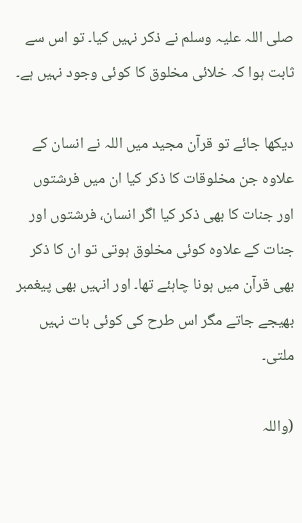صلی اللہ علیہ وسلم نے ذکر نہیں کیا۔ تو اس سے ثابت ہوا کہ خلائی مخلوق کا کوئی وجود نہیں ہے۔

دیکھا جائے تو قرآن مجید میں اللہ نے انسان کے علاوہ جن مخلوقات کا ذکر کیا ان میں فرشتوں اور جنات کا بھی ذکر کیا اگر انسان، فرشتوں اور جنات کے علاوہ کوئی مخلوق ہوتی تو ان کا ذکر بھی قرآن میں ہونا چاہئے تھا۔ اور انہیں بھی پیغمبر بھیجے جاتے مگر اس طرح کی کوئی بات نہیں ملتی۔

(واللہ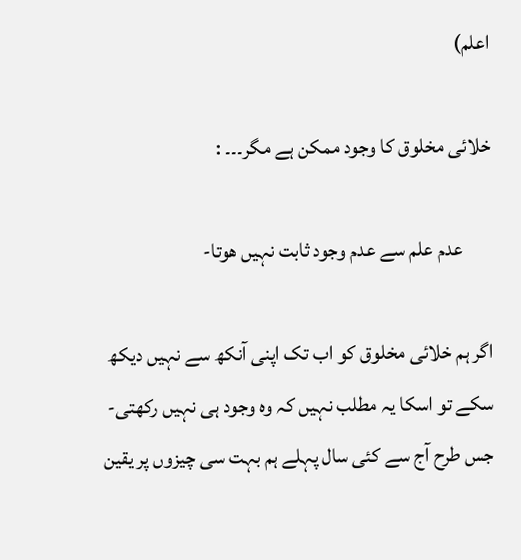اعلم)

خلائی مخلوق کا وجود ممکن ہے مگر۔۔۔ :

       عدم علم سے عدم وجود ثابت نہیں ھوتا-

اگر ہم خلائی مخلوق کو اب تک اپنی آنکھ سے نہیں دیکھ سکے تو اسکا یہ مطلب نہیں کہ وہ وجود ہی نہیں رکھتی- جس طرح آج سے کئی سال پہلے ہم بہت سی چیزوں پر یقین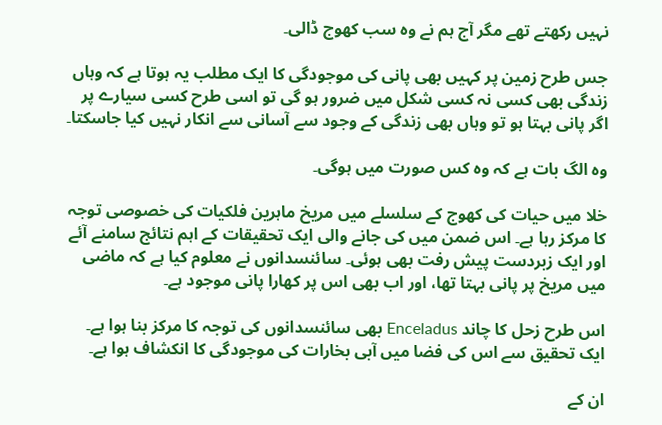نہیں رکھتے تھے مگر آج ہم نے وہ سب کھوج ڈالی۔

جس طرح زمین پر کہیں بھی پانی کی موجودگی کا ایک مطلب یہ ہوتا ہے کہ وہاں زندگی بھی کسی نہ کسی شکل میں ضرور ہو گی تو اسی طرح کسی سیارے پر اگر پانی بہتا ہو تو وہاں بھی زندگی کے وجود سے آسانی سے انکار نہیں کیا جاسکتا۔

وہ الگ بات ہے کہ وہ کس صورت میں ہوگی۔

خلا میں حیات کی کھوج کے سلسلے میں مریخ ماہرین فلکیات کی خصوصی توجہ کا مرکز رہا ہے۔ اس ضمن میں کی جانے والی ایک تحقیقات کے اہم نتائج سامنے آئے اور ایک زبردست پیش رفت بھی ہوئی۔ سائنسدانوں نے معلوم کیا ہے کہ ماضی میں مریخ پر پانی بہتا تھا، اور اب بھی اس پر کھارا پانی موجود ہے۔

اس طرح زحل کا چاند Enceladus بھی سائنسدانوں کی توجہ کا مرکز بنا ہوا ہے۔ ایک تحقیق سے اس کی فضا میں آبی بخارات کی موجودگی کا انکشاف ہوا ہے۔

ان کے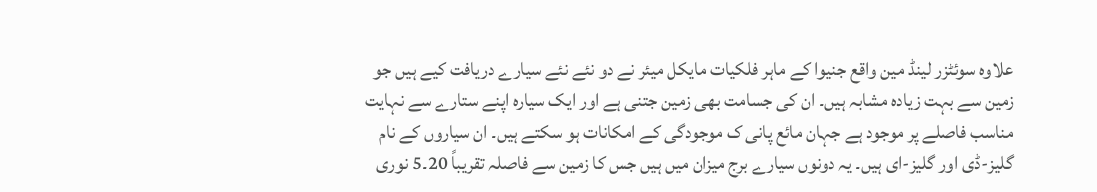علاوہ سوئٹزر لینڈ مین واقع جنیوا کے ماہر فلکیات مایکل میئر نے دو نئے نئے سیارے دریافت کیے ہیں جو زمین سے بہت زیادہ مشابہ ہیں۔ ان کی جسامت بھی زمین جتنی ہے اور ایک سیارہ اپنے ستارے سے نہایت مناسب فاصلے پر موجود ہے جہان مائع پانی ک موجودگی کے امکانات ہو سکتے ہیں۔ ان سیاروں کے نام گلیز-ڈی اور گلیز-ای ہیں۔ یہ دونوں سیارے برج میزان میں ہیں جس کا زمین سے فاصلہ تقریباً 20۔5 نوری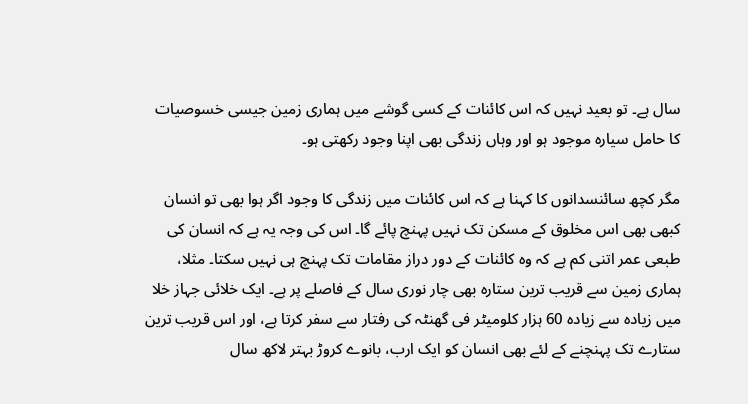سال ہے۔ تو بعید نہیں کہ اس کائنات کے کسی گوشے میں ہماری زمین جیسی خسوصیات کا حامل سیارہ موجود ہو اور وہاں زندگی بھی اپنا وجود رکھتی ہو۔

مگر کچھ سائنسدانوں کا کہنا ہے کہ اس کائنات میں زندگی کا وجود اگر ہوا بھی تو انسان کبھی بھی اس مخلوق کے مسکن تک نہیں پہنچ پائے گا۔ اس کی وجہ یہ ہے کہ انسان کی طبعی عمر اتنی کم ہے کہ وہ کائنات کے دور دراز مقامات تک پہنچ ہی نہیں سکتا۔ مثلا، ہماری زمین سے قریب ترین ستارہ بھی چار نوری سال کے فاصلے پر ہے۔ ایک خلائی جہاز خلا میں زیادہ سے زیادہ 60 ہزار کلومیٹر فی گھنٹہ کی رفتار سے سفر کرتا ہے، اور اس قریب ترین ستارے تک پہنچنے کے لئے بھی انسان کو ایک ارب، بانوے کروڑ بہتر لاکھ سال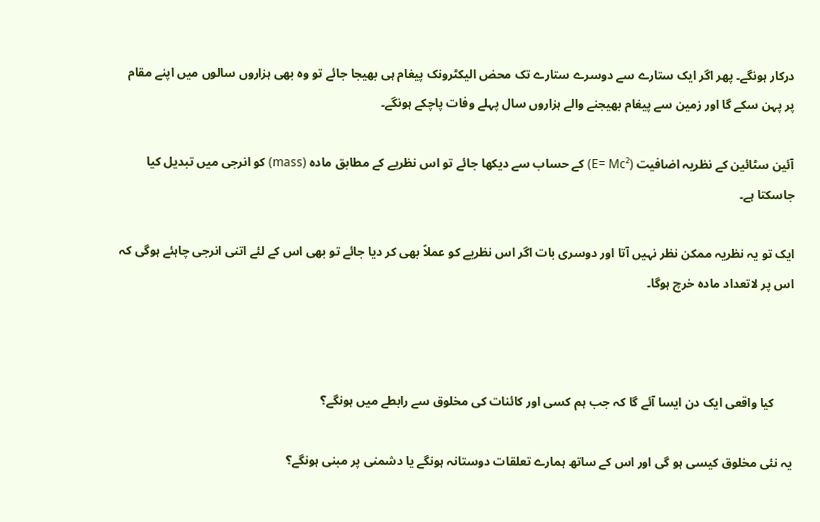درکار ہونگے۔ پھر اگر ایک ستارے سے دوسرے ستارے تک محض الیکٹرونک پیغام ہی بھیجا جائے تو وہ بھی ہزاروں سالوں میں اپنے مقام پر پہن سکے گا اور زمین سے پیغام بھیجنے والے ہزاروں سال پہلے وفات پاچکے ہونگے۔

آئین سٹائین کے نظریہ اضافیت (E= Mc²) کے حساب سے دیکھا جائے تو اس نظریے کے مطابق مادہ (mass) کو انرجی میں تبدیل کیا جاسکتا ہے۔

ایک تو یہ نظریہ ممکن نظر نہیں آتا اور دوسری بات اگر اس نظریے کو عملاً بھی کر دیا جائے تو بھی اس کے لئے اتنی انرجی چاہئے ہوگی کہ اس پر لاتعداد مادہ خرچ ہوگا۔



      کیا واقعی ایک دن ایسا آئے گا کہ جب ہم کسی اور کائنات کی مخلوق سے رابطے میں ہونگے؟

یہ نئی مخلوق کیسی ہو گی اور اس کے ساتھ ہمارے تعلقات دوستانہ ہونگے یا دشمنی پر مبنی ہونگے؟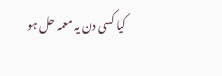کیا کسی دن یہ معمہ حل ہو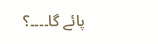پائے گا۔۔۔۔؟